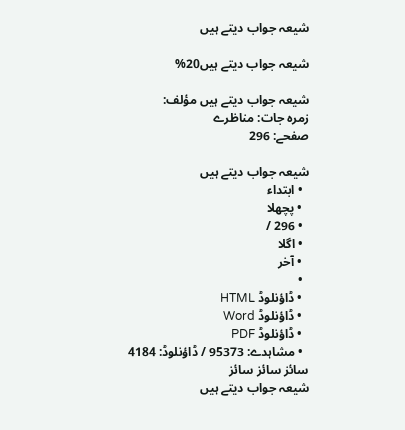شیعہ جواب دیتے ہیں

شیعہ جواب دیتے ہیں20%

شیعہ جواب دیتے ہیں مؤلف:
زمرہ جات: مناظرے
صفحے: 296

شیعہ جواب دیتے ہیں
  • ابتداء
  • پچھلا
  • 296 /
  • اگلا
  • آخر
  •
  • ڈاؤنلوڈ HTML
  • ڈاؤنلوڈ Word
  • ڈاؤنلوڈ PDF
  • مشاہدے: 95373 / ڈاؤنلوڈ: 4184
سائز سائز سائز
شیعہ جواب دیتے ہیں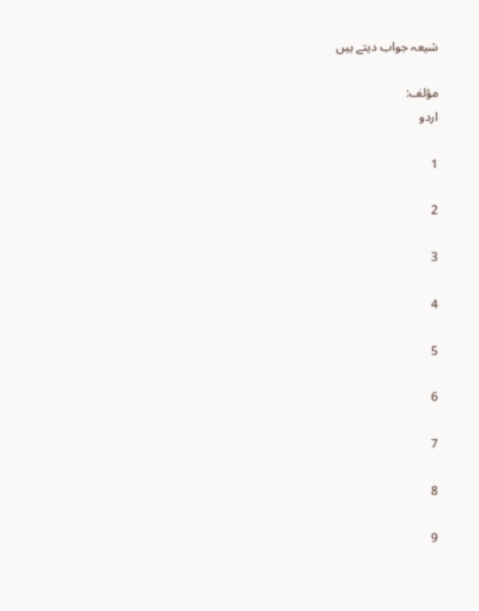شیعہ جواب دیتے ہیں

مؤلف:
اردو

1

2

3

4

5

6

7

8

9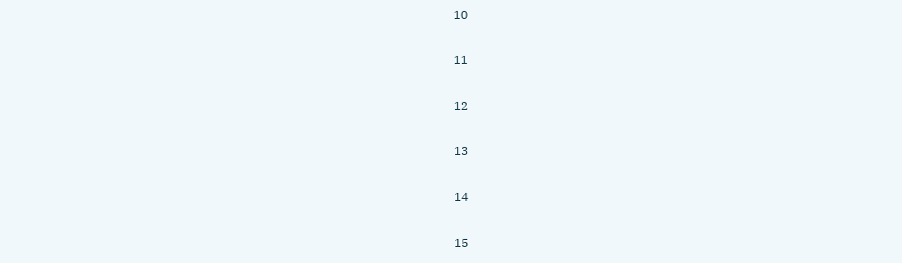10

11

12

13

14

15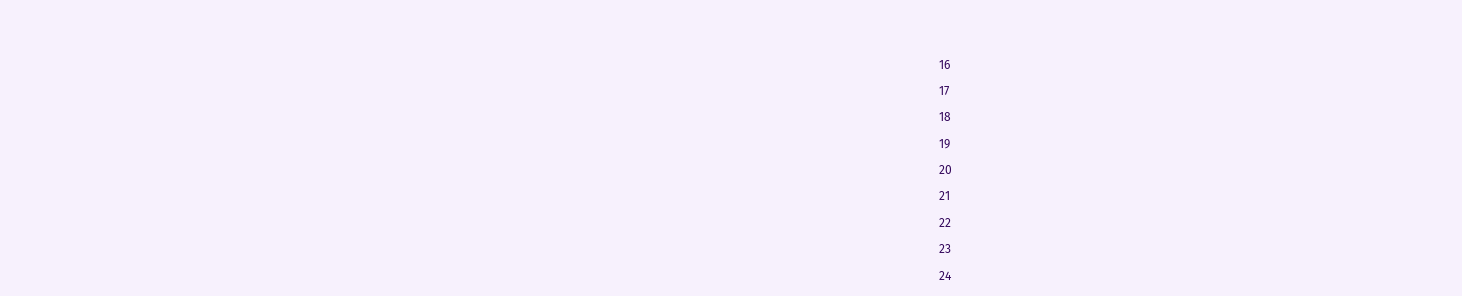16

17

18

19

20

21

22

23

24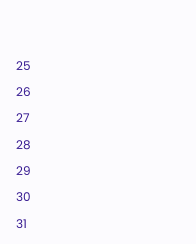25

26

27

28

29

30

31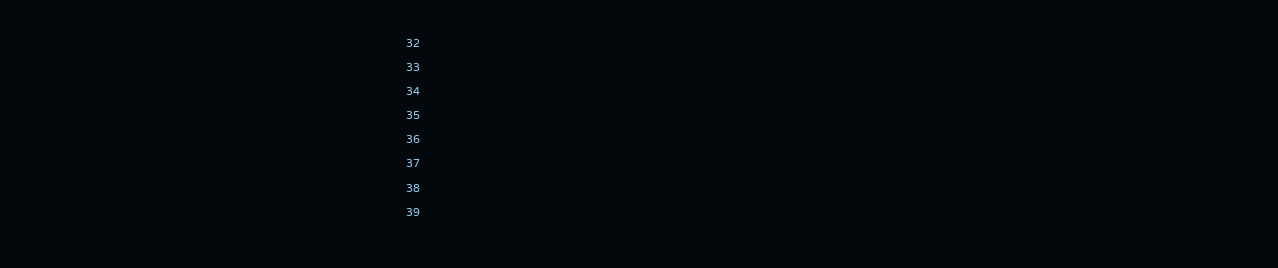32

33

34

35

36

37

38

39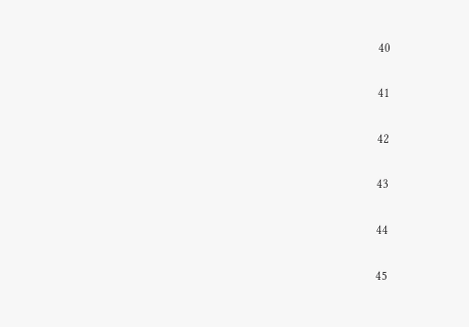40

41

42

43

44

45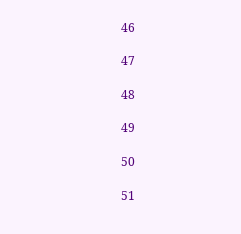46

47

48

49

50

51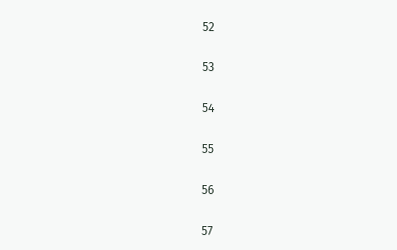52

53

54

55

56

57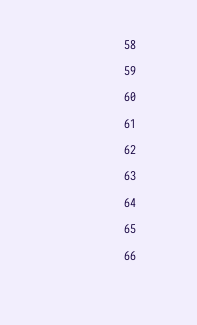58

59

60

61

62

63

64

65

66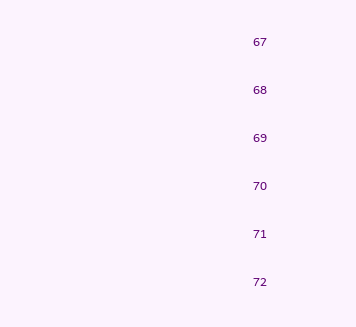67

68

69

70

71

72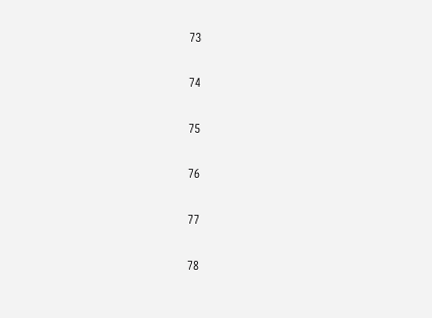73

74

75

76

77

78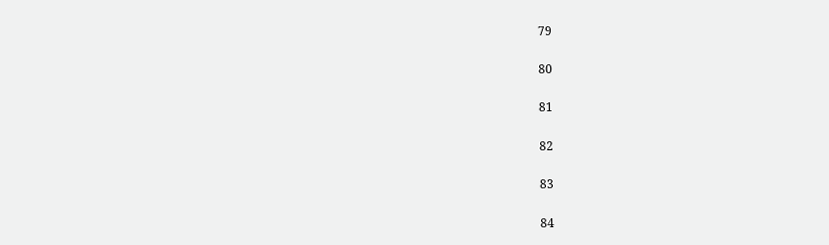79

80

81

82

83

84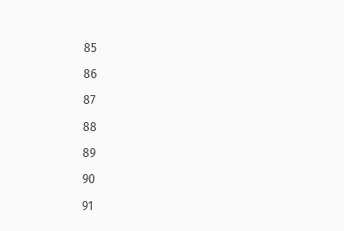85

86

87

88

89

90

91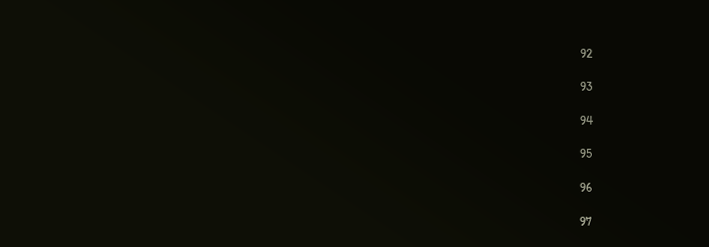92

93

94

95

96

97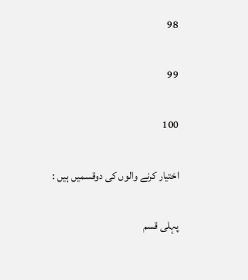98

99

100

اختیار کرنے والوں کی دوقسمیں ہیں :

پہلی قسم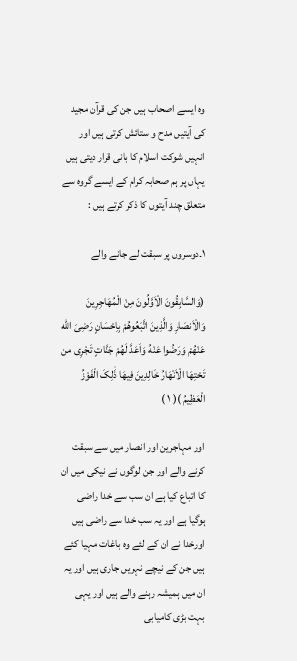وہ ایسے اصحاب ہیں جن کی قرآن مجید کی آیتیں مدح و ستائش کرتی ہیں اور انہیں شوکت اسلام کا بانی قرار دیتی ہیں یہاں پر ہم صحابہ کرام کے ایسے گروہ سے متعلق چند آیتوں کا ذکر کرتے ہیں :

۱۔دوسروں پر سبقت لے جانے والے

(وَالسَّابِقُونَ الْاَوَّلُونَ مِنْ الْمُهَاجِرِینَ وَالْاَنصَارِ وَالَّذِینَ اتَّبَعُوهُمْ بِاِحْسَانٍ رَضِىَ الله عَنْهُمْ وَرَضُوا عَنْهُ وَاَعَدَّ لَهُمْ جَنَّاتٍ تَجْرِى من تَحْتِهَا الْاَنْهَارُ خَالِدِینَ فِیهَا ذَٰلِکَ الْفَوْزُ الْعَظِیمُ )( ۱ )

اور مہاجرین اور انصار میں سے سبقت کرنے والے اور جن لوگوں نے نیکی میں ان کا اتباع کیا ہے ان سب سے خدا راضی ہوگیا ہے اور یہ سب خدا سے راضی ہیں اورخدا نے ان کے لئے وہ باغات مہیا کئے ہیں جن کے نیچے نہریں جاری ہیں اور یہ ان میں ہمیشہ رہنے والے ہیں اور یہی بہت بڑی کامیابی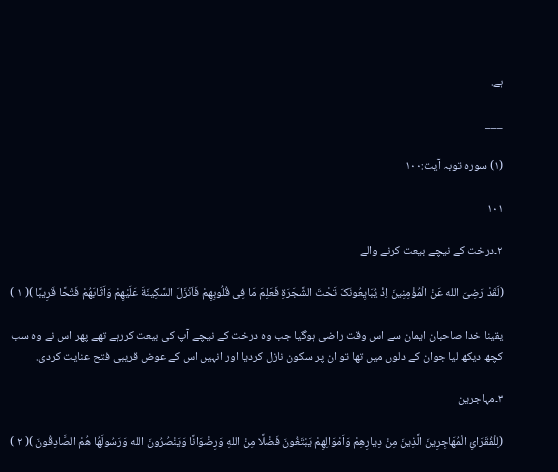ہے.

___

(۱) سورہ توبہ آیت:۱۰۰

۱۰۱

۲۔درخت کے نیچے بیعت کرنے والے

(لَقَدْ رَضِىَ الله عَنْ الْمُؤْمِنِینَ اِذْ یُبَایِعُونَکَ تَحْتَ الشَّجَرَةِ فَعَلِمَ مَا فِى قُلُوبِهِمْ فَاَنْزَلَ السَّکِینَةَ عَلَیْهِمْ وَاَثَابَهُمْ فَتْحًا قَرِیبًا )( ۱ )

یقینا خدا صاحبان ایمان سے اس وقت راضی ہوگیا جب وہ درخت کے نیچے آپ کی بیعت کررہے تھے پھر اس نے وہ سب کچھ دیکھ لیا جوان کے دلوں میں تھا تو ان پر سکون نازل کردیا اور انہیں اس کے عوض قریبی فتح عنایت کردی.

۳۔مہاجرین

(لِلْفُقَرَائِ الْمُهَاجِرِینَ الَّذِینَ مِنْ دِیارِهِمْ وَاَمْوَالِهِمْ یَبْتَغُونَ فَضْلًا مِنْ اللهِ وَرِضْوَانًا وَیَنْصُرُونَ الله وَرَسُولَهُا هُمْ الصَّادِقُونَ )( ۲ )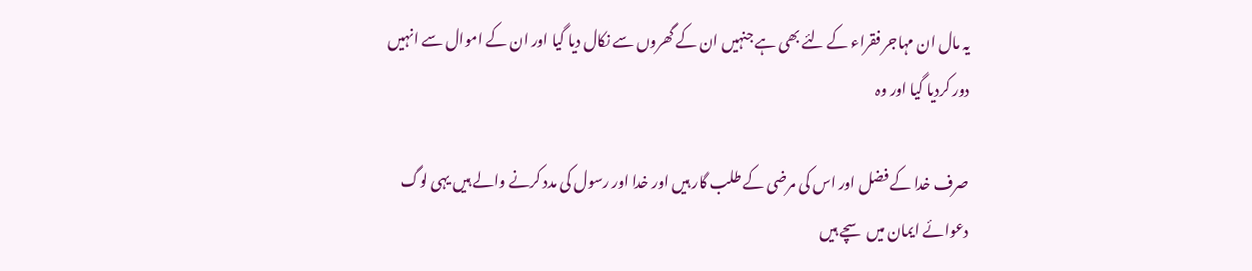یہ مال ان مہاجر فقراء کے لئے بھی ہے جنہیں ان کے گھروں سے نکال دیا گیا اور ان کے اموال سے انہیں دور کردیا گیا اور وہ

صرف خدا کے فضل اور اس کی مرضی کے طلب گار ہیں اور خدا اور رسول کی مدد کرنے والے ہیں یہی لوگ دعوائے ایمان میں سچے ہیں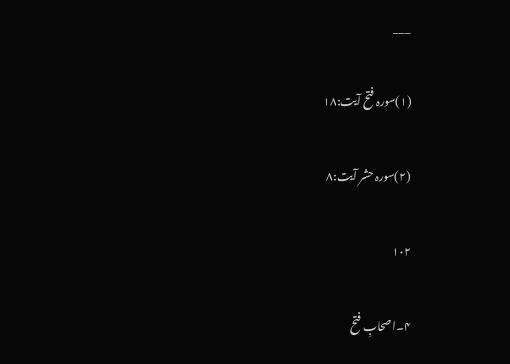___

(۱)سورہ فتح آیت:۱۸

(۲)سورہ حشر آیت:۸

۱۰۲

۴۔اصحابِ فتح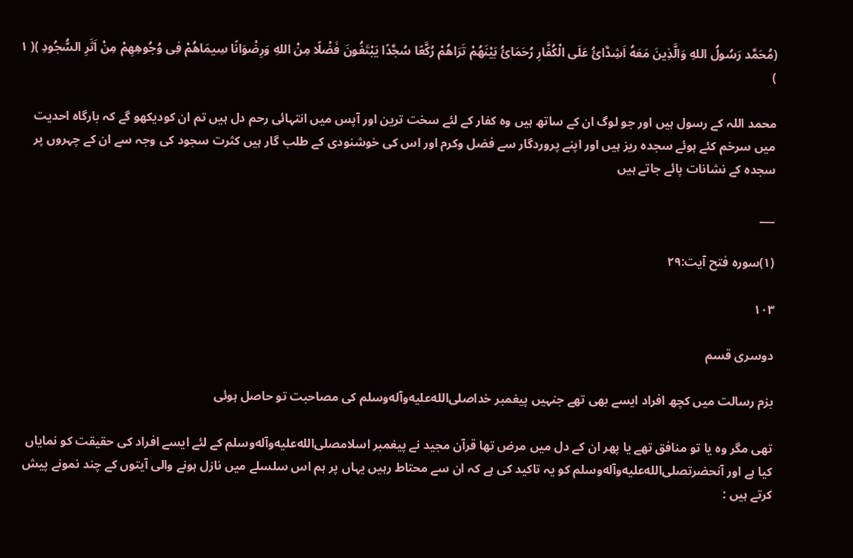(مُحَمَّد رَسُولُ اللهِ وَالَّذِینَ مَعَهُ اَشِدَّائُ عَلَی الْکُفَّارِ رُحَمَائُ بَیْنَهُمْ تَرَاهُمْ رُکَّعًا سُجَّدًا یَبْتَغُونَ فَضْلًا مِنْ اللهِ وَرِضْوَانًا سِیمَاهُمْ فِى وُجُوهِهِمْ مِنْ اَثَرِ السُّجُودِ )( ۱ )

محمد اللہ کے رسول ہیں اور جو لوگ ان کے ساتھ ہیں وہ کفار کے لئے سخت ترین اور آپس میں انتہائی رحم دل ہیں تم ان کودیکھو گے کہ بارگاہ احدیت میں سرخم کئے ہوئے سجدہ ریز ہیں اور اپنے پروردگار سے فضل وکرم اور اس کی خوشنودی کے طلب گار ہیں کثرت سجود کی وجہ سے ان کے چہروں پر سجدہ کے نشانات پائے جاتے ہیں

___

(۱)سورہ فتح آیت:۲۹

۱۰۳

دوسری قسم

بزم رسالت میں کچھ افراد ایسے بھی تھے جنہیں پیغمبر خداصلى‌الله‌عليه‌وآله‌وسلم کی مصاحبت تو حاصل ہوئی

تھی مگر وہ یا تو منافق تھے یا پھر ان کے دل میں مرض تھا قرآن مجید نے پیغمبر اسلامصلى‌الله‌عليه‌وآله‌وسلم کے لئے ایسے افراد کی حقیقت کو نمایاں کیا ہے اور آنحضرتصلى‌الله‌عليه‌وآله‌وسلم کو یہ تاکید کی ہے کہ ان سے محتاط رہیں یہاں پر ہم اس سلسلے میں نازل ہونے والی آیتوں کے چند نمونے پیش کرتے ہیں :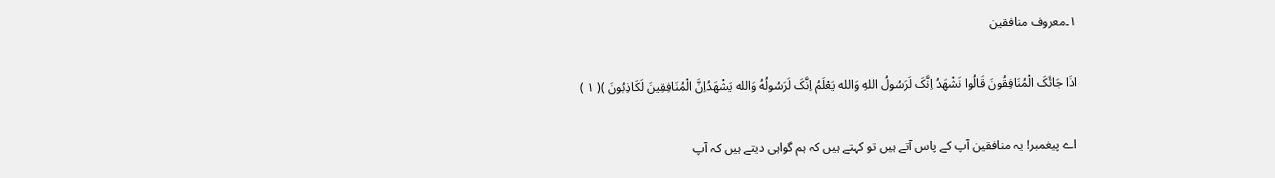۱۔معروف منافقین

اذَا جَائَکَ الْمُنَافِقُونَ قَالُوا نَشْهَدُ اِنَّکَ لَرَسُولُ اللهِ وَالله یَعْلَمُ اِنَّکَ لَرَسُولُهُ وَالله یَشْهَدُاِنَّ الْمُنَافِقِینَ لَکَاذِبُونَ )( ۱ )

اے پیغمبر! یہ منافقین آپ کے پاس آتے ہیں تو کہتے ہیں کہ ہم گواہی دیتے ہیں کہ آپ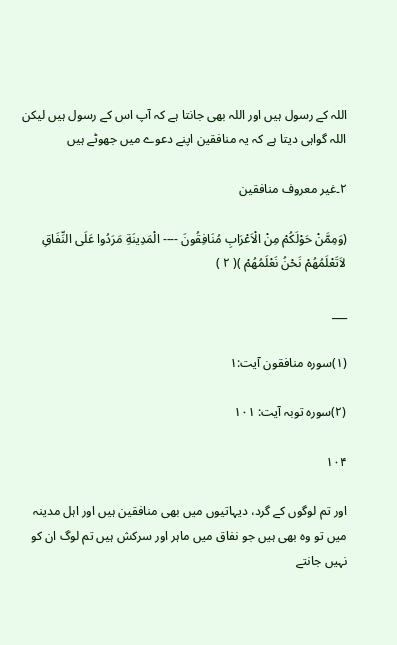اللہ کے رسول ہیں اور اللہ بھی جانتا ہے کہ آپ اس کے رسول ہیں لیکن اللہ گواہی دیتا ہے کہ یہ منافقین اپنے دعوے میں جھوٹے ہیں

۲۔غیر معروف منافقین

(وَمِمَّنْ حَوْلَکُمْ مِنْ الْاَعْرَابِ مُنَافِقُونَ ---- الْمَدِینَةِ مَرَدُوا عَلَی النِّفَاقِ لاَتَعْلَمُهُمْ نَحْنُ نَعْلَمُهُمْ )( ۲ )

___

(۱)سورہ منافقون آیت:۱

(۲)سورہ توبہ آیت: ۱۰۱

۱۰۴

اور تم لوگوں کے گرد، دیہاتیوں میں بھی منافقین ہیں اور اہل مدینہ میں تو وہ بھی ہیں جو نفاق میں ماہر اور سرکش ہیں تم لوگ ان کو نہیں جانتے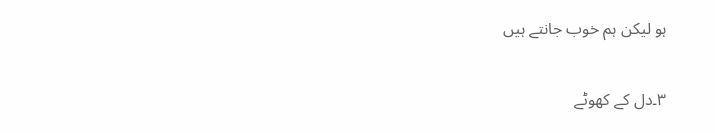ہو لیکن ہم خوب جانتے ہیں

۳۔دل کے کھوٹے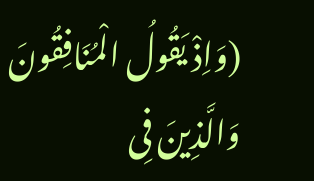(وَاِذْ یَقُولُ الْمُنَافِقُونَ وَالَّذِینَ فِى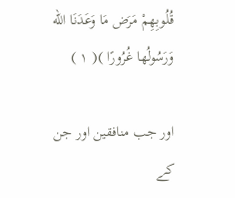قُلُوبِهِمْ مَرَض مَا وَعَدَنَا الله وَرَسُولُها غُرُورًا )( ۱ )

اور جب منافقین اور جن کے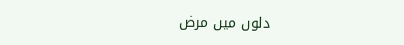دلوں میں مرض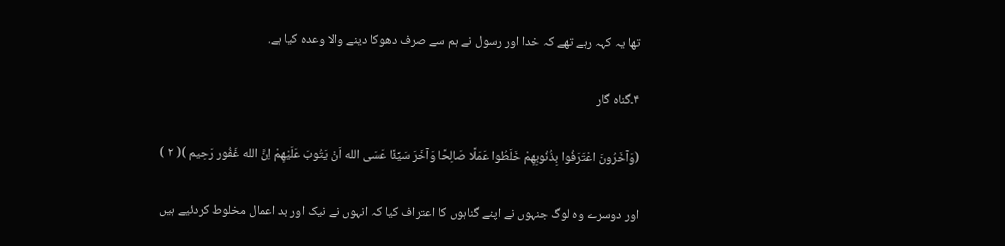تھا یہ کہہ رہے تھے کہ خدا اور رسول نے ہم سے صرف دھوکا دینے والا وعدہ کیا ہے.

۴۔گناہ گار

(وَآخَرُونَ اعْتَرَفُوا بِذُنُوبِهِمْ خَلَطُوا عَمَلًا صَالِحًا وَآخَرَ سَیِّئًا عَسَی الله اَنْ یَتُوبَ عَلَیْهِمْ اِنَّ الله غَفُور رَحِیم )( ۲ )

اور دوسرے وہ لوگ جنہوں نے اپنے گناہوں کا اعتراف کیا کہ انہوں نے نیک اور بد اعمال مخلوط کردئیے ہیں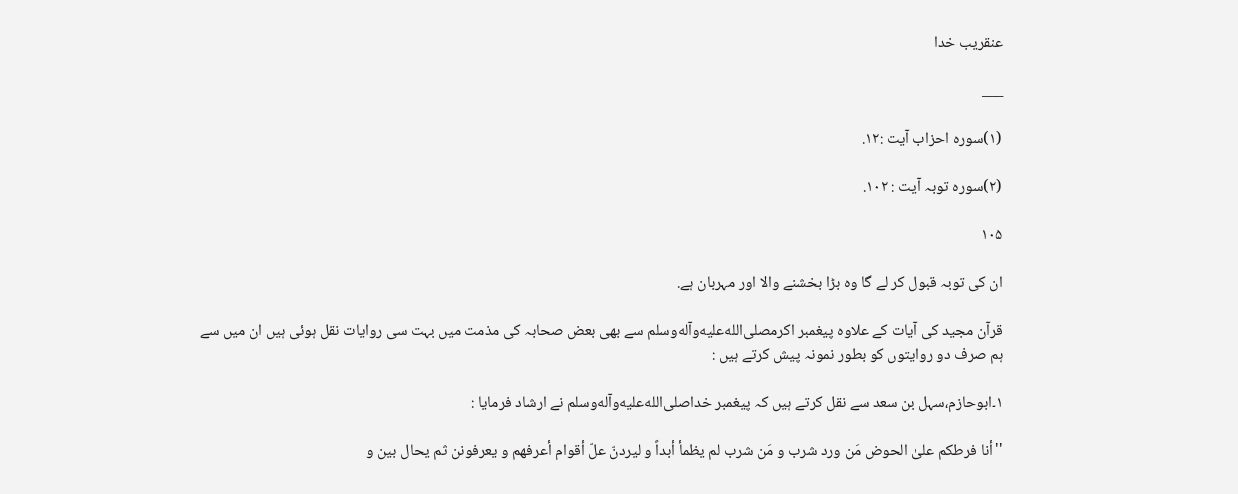عنقریب خدا

___

(۱)سورہ احزاب آیت :۱۲.

(۲)سورہ توبہ آیت : ۱۰۲.

۱۰۵

ان کی توبہ قبول کر لے گا وہ بڑا بخشنے والا اور مہربان ہے.

قرآن مجید کی آیات کے علاوہ پیغمبر اکرمصلى‌الله‌عليه‌وآله‌وسلم سے بھی بعض صحابہ کی مذمت میں بہت سی روایات نقل ہوئی ہیں ان میں سے ہم صرف دو روایتوں کو بطور نمونہ پیش کرتے ہیں :

۱۔ابوحازم،سہل بن سعد سے نقل کرتے ہیں کہ پیغمبر خداصلى‌الله‌عليه‌وآله‌وسلم نے ارشاد فرمایا :

''أنا فرطکم علیٰ الحوض مَن ورد شرب و مَن شرب لم یظمأ أبداً و لیردنّ علّ أقوام أعرفهم و یعرفونن ثم یحال بین و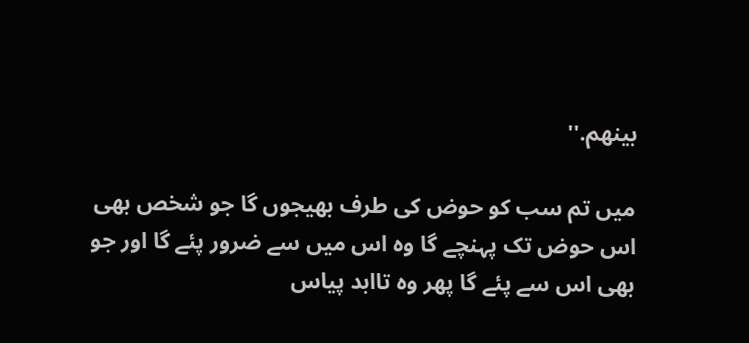بینهم.''

میں تم سب کو حوض کی طرف بھیجوں گا جو شخص بھی اس حوض تک پہنچے گا وہ اس میں سے ضرور پئے گا اور جو بھی اس سے پئے گا پھر وہ تاابد پیاس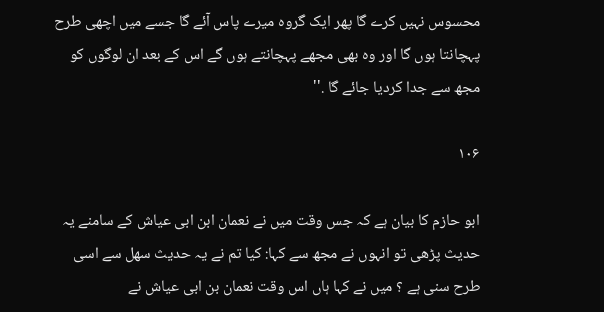محسوس نہیں کرے گا پھر ایک گروہ میرے پاس آئے گا جسے میں اچھی طرح پہچانتا ہوں گا اور وہ بھی مجھے پہچانتے ہوں گے اس کے بعد ان لوگوں کو مجھ سے جدا کردیا جائے گا .''

۱۰۶

ابو حازم کا بیان ہے کہ جس وقت میں نے نعمان ابن ابی عیاش کے سامنے یہ حدیث پڑھی تو انہوں نے مجھ سے کہا: کیا تم نے یہ حدیث سھل سے اسی طرح سنی ہے ؟ میں نے کہا ہاں اس وقت نعمان بن ابی عیاش نے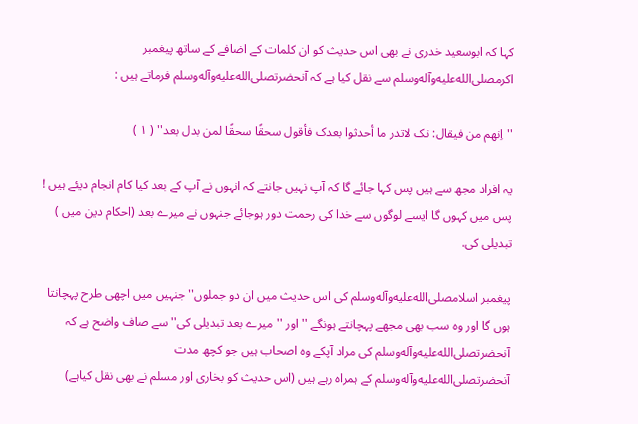کہا کہ ابوسعید خدری نے بھی اس حدیث کو ان کلمات کے اضافے کے ساتھ پیغمبر اکرمصلى‌الله‌عليه‌وآله‌وسلم سے نقل کیا ہے کہ آنحضرتصلى‌الله‌عليه‌وآله‌وسلم فرماتے ہیں :

''اِنهم من فیقال: نک لاتدر ما أحدثوا بعدک فأقول سحقًا سحقًا لمن بدل بعد'' ( ۱ )

یہ افراد مجھ سے ہیں پس کہا جائے گا کہ آپ نہیں جانتے کہ انہوں نے آپ کے بعد کیا کام انجام دیئے ہیں ! پس میں کہوں گا ایسے لوگوں سے خدا کی رحمت دور ہوجائے جنہوں نے میرے بعد (احکام دین میں ) تبدیلی کی.

پیغمبر اسلامصلى‌الله‌عليه‌وآله‌وسلم کی اس حدیث میں ان دو جملوں'' جنہیں میں اچھی طرح پہچانتا ہوں گا اور وہ سب بھی مجھے پہچانتے ہونگے ''اور ''میرے بعد تبدیلی کی'' سے صاف واضح ہے کہ آنحضرتصلى‌الله‌عليه‌وآله‌وسلم کی مراد آپکے وہ اصحاب ہیں جو کچھ مدت آنحضرتصلى‌الله‌عليه‌وآله‌وسلم کے ہمراہ رہے ہیں (اس حدیث کو بخاری اور مسلم نے بھی نقل کیاہے)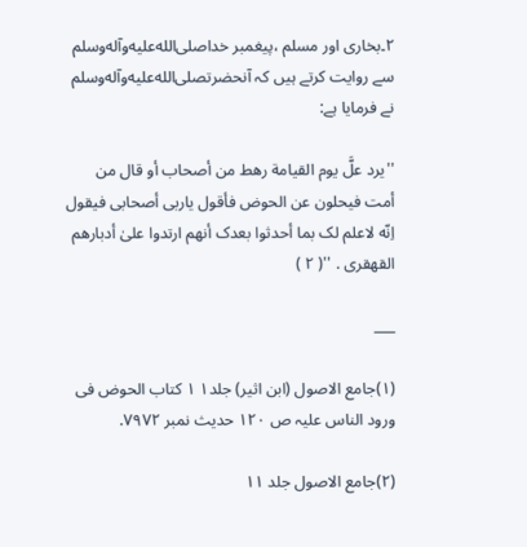۲۔بخاری اور مسلم ،پیغمبر خداصلى‌الله‌عليه‌وآله‌وسلم سے روایت کرتے ہیں کہ آنحضرتصلى‌الله‌عليه‌وآله‌وسلم نے فرمایا ہے:

''یرد علَّ یوم القیامة رهط من أصحاب أو قال من أمت فیحلون عن الحوض فأقول یاربى أصحابى فیقول اِنّه لاعلم لک بما أحدثوا بعدک أنهم ارتدوا علیٰ أدبارهم القهقری . ''( ۲ )

___

(۱)جامع الاصول (ابن اثیر) جلد۱ ۱ کتاب الحوض فی ورود الناس علیہ ص ۱۲۰ حدیث نمبر ۷۹۷۲.

(۲)جامع الاصول جلد ۱۱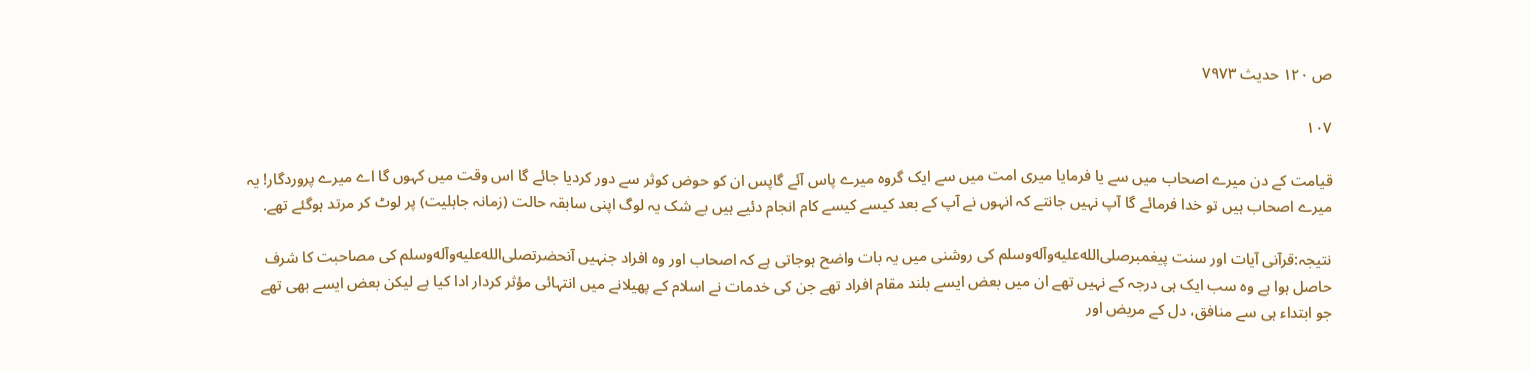ص ۱۲۰ حدیث ۷۹۷۳

۱۰۷

قیامت کے دن میرے اصحاب میں سے یا فرمایا میری امت میں سے ایک گروہ میرے پاس آئے گاپس ان کو حوض کوثر سے دور کردیا جائے گا اس وقت میں کہوں گا اے میرے پروردگار! یہ میرے اصحاب ہیں تو خدا فرمائے گا آپ نہیں جانتے کہ انہوں نے آپ کے بعد کیسے کیسے کام انجام دئیے ہیں بے شک یہ لوگ اپنی سابقہ حالت (زمانہ جاہلیت) پر لوٹ کر مرتد ہوگئے تھے.

نتیجہ:قرآنی آیات اور سنت پیغمبرصلى‌الله‌عليه‌وآله‌وسلم کی روشنی میں یہ بات واضح ہوجاتی ہے کہ اصحاب اور وہ افراد جنہیں آنحضرتصلى‌الله‌عليه‌وآله‌وسلم کی مصاحبت کا شرف حاصل ہوا ہے وہ سب ایک ہی درجہ کے نہیں تھے ان میں بعض ایسے بلند مقام افراد تھے جن کی خدمات نے اسلام کے پھیلانے میں انتہائی مؤثر کردار ادا کیا ہے لیکن بعض ایسے بھی تھے جو ابتداء ہی سے منافق، دل کے مریض اور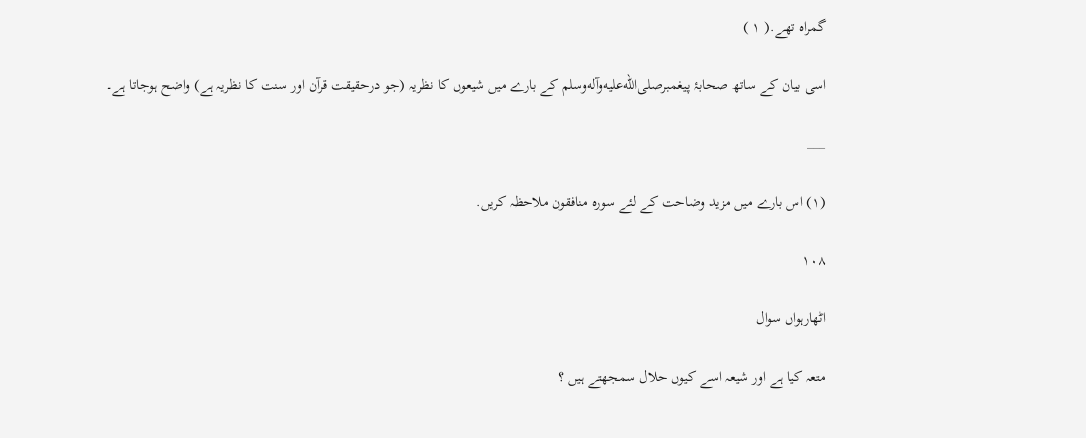گمراہ تھے.( ۱ )

اسی بیان کے ساتھ صحابۂ پیغمبرصلى‌الله‌عليه‌وآله‌وسلم کے بارے میں شیعوں کا نظریہ (جو درحقیقت قرآن اور سنت کا نظریہ ہے) واضح ہوجاتا ہے۔

___

(۱) اس بارے میں مزید وضاحت کے لئے سورہ منافقون ملاحظہ کریں.

۱۰۸

اٹھارہواں سوال

متعہ کیا ہے اور شیعہ اسے کیوں حلال سمجھتے ہیں ؟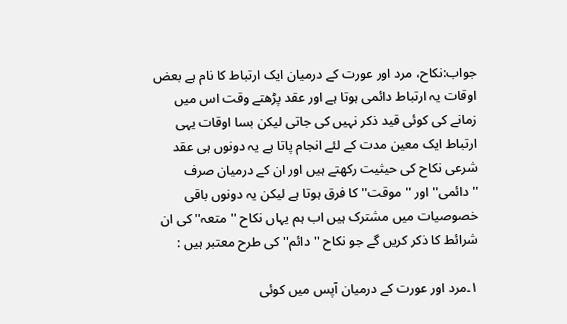جواب:نکاح، مرد اور عورت کے درمیان ایک ارتباط کا نام ہے بعض اوقات یہ ارتباط دائمی ہوتا ہے اور عقد پڑھتے وقت اس میں زمانے کی کوئی قید ذکر نہیں کی جاتی لیکن بسا اوقات یہی ارتباط ایک معین مدت کے لئے انجام پاتا ہے یہ دونوں ہی عقد شرعی نکاح کی حیثیت رکھتے ہیں اور ان کے درمیان صرف ''دائمی'' اور ''موقت'' کا فرق ہوتا ہے لیکن یہ دونوں باقی خصوصیات میں مشترک ہیں اب ہم یہاں نکاح ''متعہ'' کی ان شرائط کا ذکر کریں گے جو نکاح ''دائم'' کی طرح معتبر ہیں :

۱۔مرد اور عورت کے درمیان آپس میں کوئی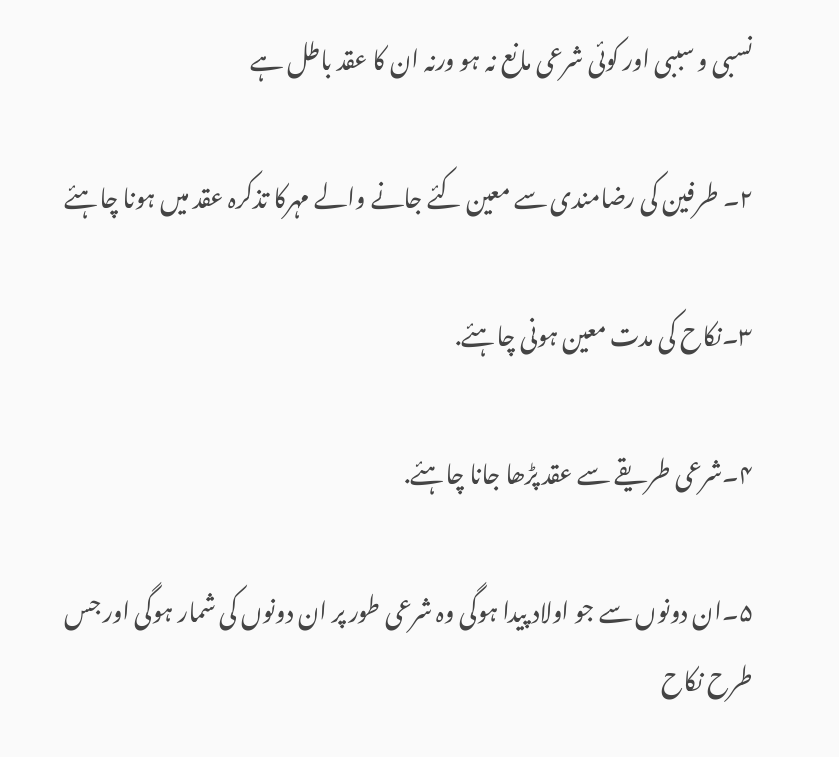نسبی و سببی اور کوئی شرعی مانع نہ ہو ورنہ ان کا عقد باطل ہے

۲۔ طرفین کی رضامندی سے معین کئے جانے والے مہرکا تذکرہ عقد میں ہونا چاہئے

۳۔نکاح کی مدت معین ہونی چاہئے.

۴۔شرعی طریقے سے عقد پڑھا جانا چاہئے.

۵۔ان دونوں سے جو اولاد پیدا ہوگی وہ شرعی طور پر ان دونوں کی شمار ہوگی اور جس طرح نکاح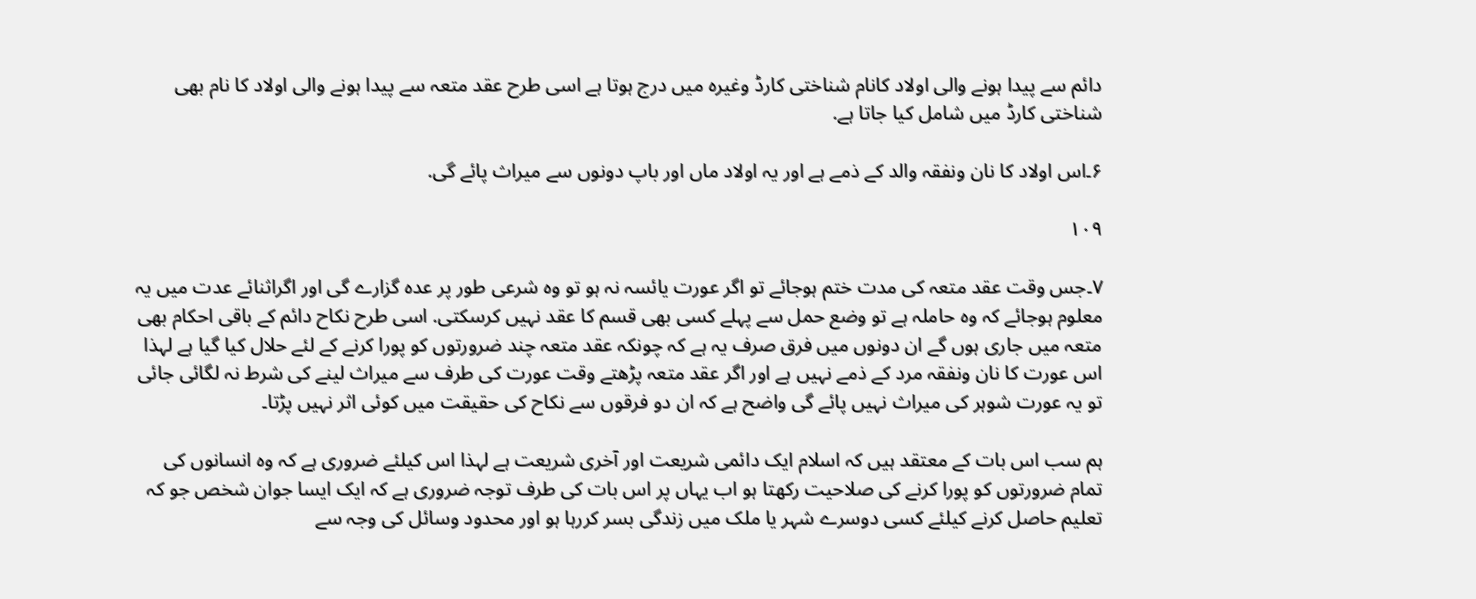دائم سے پیدا ہونے والی اولاد کانام شناختی کارڈ وغیرہ میں درج ہوتا ہے اسی طرح عقد متعہ سے پیدا ہونے والی اولاد کا نام بھی شناختی کارڈ میں شامل کیا جاتا ہے.

۶۔اس اولاد کا نان ونفقہ والد کے ذمے ہے اور یہ اولاد ماں اور باپ دونوں سے میراث پائے گی.

۱۰۹

۷۔جس وقت عقد متعہ کی مدت ختم ہوجائے تو اگر عورت یائسہ نہ ہو تو وہ شرعی طور پر عدہ گزارے گی اور اگراثنائے عدت میں یہ معلوم ہوجائے کہ وہ حاملہ ہے تو وضع حمل سے پہلے کسی بھی قسم کا عقد نہیں کرسکتی. اسی طرح نکاح دائم کے باقی احکام بھی متعہ میں جاری ہوں گے ان دونوں میں فرق صرف یہ ہے کہ چونکہ عقد متعہ چند ضرورتوں کو پورا کرنے کے لئے حلال کیا گیا ہے لہذا اس عورت کا نان ونفقہ مرد کے ذمے نہیں ہے اور اگر عقد متعہ پڑھتے وقت عورت کی طرف سے میراث لینے کی شرط نہ لگائی جائی تو یہ عورت شوہر کی میراث نہیں پائے گی واضح ہے کہ ان دو فرقوں سے نکاح کی حقیقت میں کوئی اثر نہیں پڑتا۔

ہم سب اس بات کے معتقد ہیں کہ اسلام ایک دائمی شریعت اور آخری شریعت ہے لہذا اس کیلئے ضروری ہے کہ وہ انسانوں کی تمام ضرورتوں کو پورا کرنے کی صلاحیت رکھتا ہو اب یہاں پر اس بات کی طرف توجہ ضروری ہے کہ ایک ایسا جوان شخص جو کہ تعلیم حاصل کرنے کیلئے کسی دوسرے شہر یا ملک میں زندگی بسر کررہا ہو اور محدود وسائل کی وجہ سے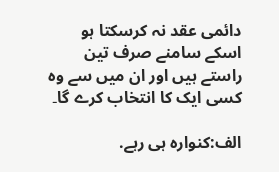دائمی عقد نہ کرسکتا ہو اسکے سامنے صرف تین راستے ہیں اور ان میں سے وہ کسی ایک کا انتخاب کرے گا۔

الف:کنوارہ ہی رہے.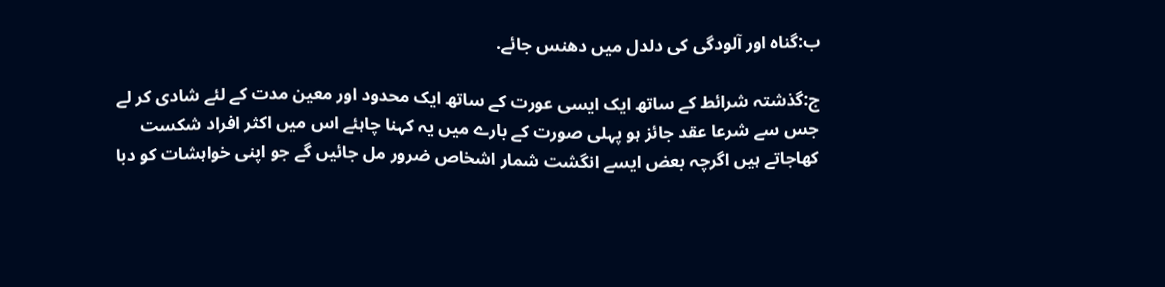ب:گناہ اور آلودگی کی دلدل میں دھنس جائے.

ج:گذشتہ شرائط کے ساتھ ایک ایسی عورت کے ساتھ ایک محدود اور معین مدت کے لئے شادی کر لے جس سے شرعا عقد جائز ہو پہلی صورت کے بارے میں یہ کہنا چاہئے اس میں اکثر افراد شکست کھاجاتے ہیں اگرچہ بعض ایسے انگشت شمار اشخاص ضرور مل جائیں گے جو اپنی خواہشات کو دبا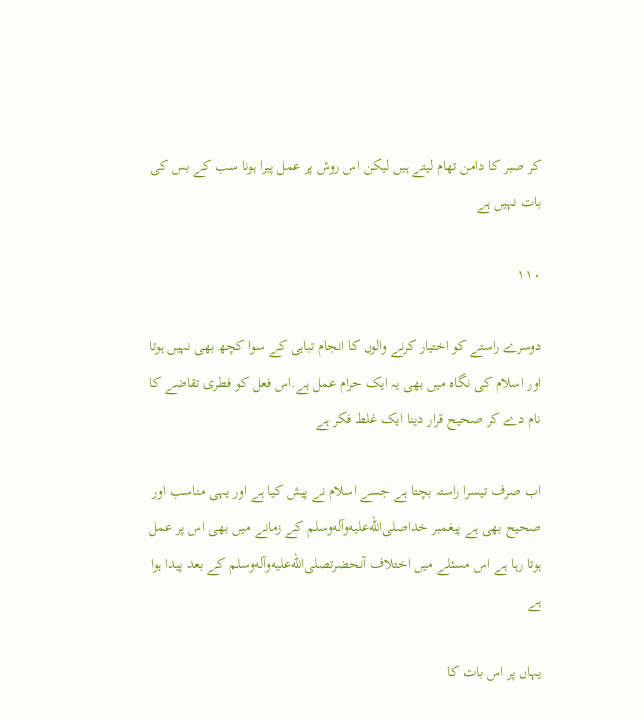کر صبر کا دامن تھام لیتے ہیں لیکن اس روش پر عمل پیرا ہونا سب کے بس کی بات نہیں ہے

۱۱۰

دوسرے راستے کو اختیار کرنے والوں کا انجام تباہی کے سوا کچھ بھی نہیں ہوتا اور اسلام کی نگاہ میں بھی یہ ایک حرام عمل ہے.اس فعل کو فطری تقاضے کا نام دے کر صحیح قرار دینا ایک غلط فکر ہے

اب صرف تیسرا راستہ بچتا ہے جسے اسلام نے پیش کیا ہے اور یہی مناسب اور صحیح بھی ہے پیغمبر خداصلى‌الله‌عليه‌وآله‌وسلم کے زمانے میں بھی اس پر عمل ہوتا رہا ہے اس مسئلے میں اختلاف آنحضرتصلى‌الله‌عليه‌وآله‌وسلم کے بعد پیدا ہوا ہے

یہاں پر اس بات کا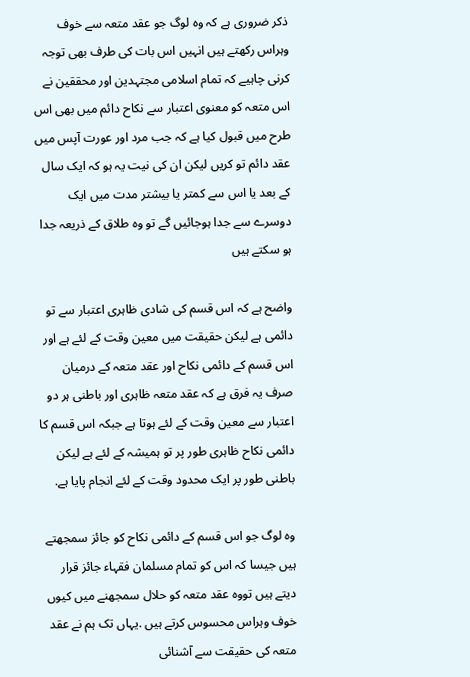ذکر ضروری ہے کہ وہ لوگ جو عقد متعہ سے خوف وہراس رکھتے ہیں انہیں اس بات کی طرف بھی توجہ کرنی چاہیے کہ تمام اسلامی مجتہدین اور محققین نے اس متعہ کو معنوی اعتبار سے نکاح دائم میں بھی اس طرح میں قبول کیا ہے کہ جب مرد اور عورت آپس میں عقد دائم تو کریں لیکن ان کی نیت یہ ہو کہ ایک سال کے بعد یا اس سے کمتر یا بیشتر مدت میں ایک دوسرے سے جدا ہوجائیں گے تو وہ طلاق کے ذریعہ جدا ہو سکتے ہیں

واضح ہے کہ اس قسم کی شادی ظاہری اعتبار سے تو دائمی ہے لیکن حقیقت میں معین وقت کے لئے ہے اور اس قسم کے دائمی نکاح اور عقد متعہ کے درمیان صرف یہ فرق ہے کہ عقد متعہ ظاہری اور باطنی ہر دو اعتبار سے معین وقت کے لئے ہوتا ہے جبکہ اس قسم کا دائمی نکاح ظاہری طور پر تو ہمیشہ کے لئے ہے لیکن باطنی طور پر ایک محدود وقت کے لئے انجام پایا ہے.

وہ لوگ جو اس قسم کے دائمی نکاح کو جائز سمجھتے ہیں جیسا کہ اس کو تمام مسلمان فقہاء جائز قرار دیتے ہیں تووہ عقد متعہ کو حلال سمجھنے میں کیوں خوف وہراس محسوس کرتے ہیں .یہاں تک ہم نے عقد متعہ کی حقیقت سے آشنائی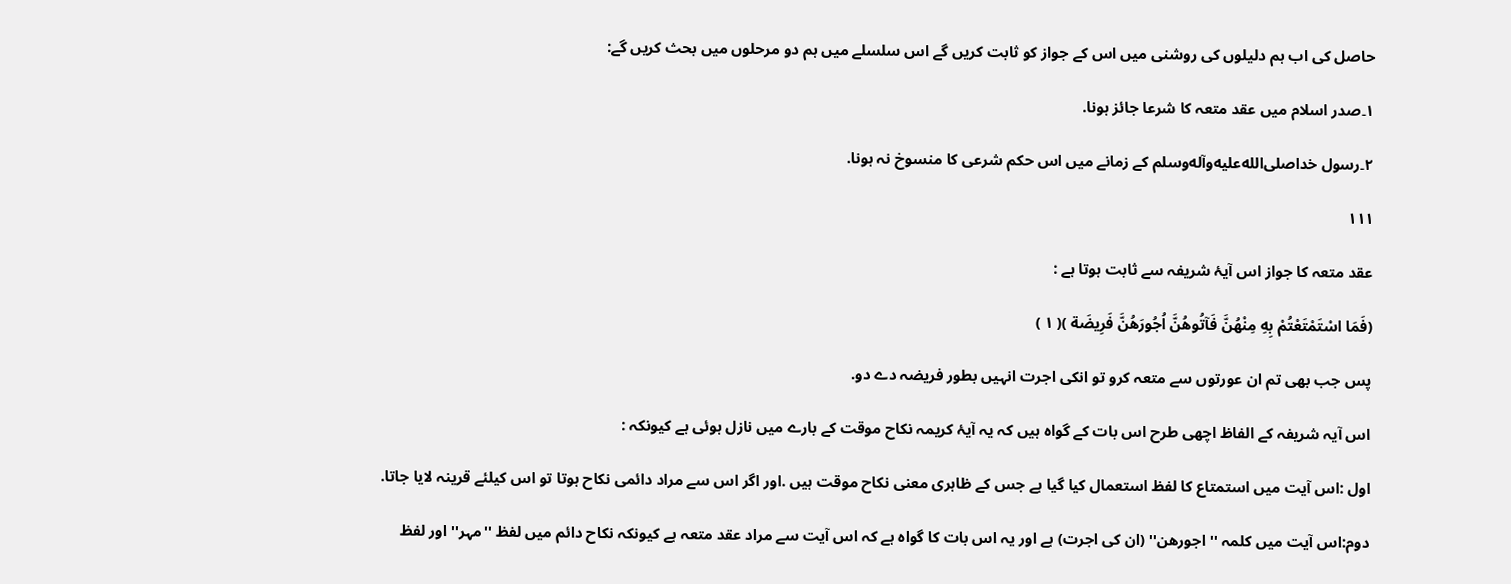حاصل کی اب ہم دلیلوں کی روشنی میں اس کے جواز کو ثابت کریں گے اس سلسلے میں ہم دو مرحلوں میں بحث کریں گے:

۱۔صدر اسلام میں عقد متعہ کا شرعا جائز ہونا.

۲۔رسول خداصلى‌الله‌عليه‌وآله‌وسلم کے زمانے میں اس حکم شرعی کا منسوخ نہ ہونا.

۱۱۱

عقد متعہ کا جواز اس آیۂ شریفہ سے ثابت ہوتا ہے :

(فَمَا اسْتَمْتَعْتُمْ بِهِ مِنْهُنَّ فَآتُوهُنَّ اُجُورَهُنَّ فَرِیضَة )( ۱ )

پس جب بھی تم ان عورتوں سے متعہ کرو تو انکی اجرت انہیں بطور فریضہ دے دو.

اس آیہ شریفہ کے الفاظ اچھی طرح اس بات کے گواہ ہیں کہ یہ آیۂ کریمہ نکاح موقت کے بارے میں نازل ہوئی ہے کیونکہ :

اول :اس آیت میں استمتاع کا لفظ استعمال کیا گیا ہے جس کے ظاہری معنی نکاح موقت ہیں .اور اگر اس سے مراد دائمی نکاح ہوتا تو اس کیلئے قرینہ لایا جاتا.

دوم:اس آیت میں کلمہ ''اجورھن'' (ان کی اجرت) ہے اور یہ اس بات کا گواہ ہے کہ اس آیت سے مراد عقد متعہ ہے کیونکہ نکاح دائم میں لفظ ''مہر'' اور لفظ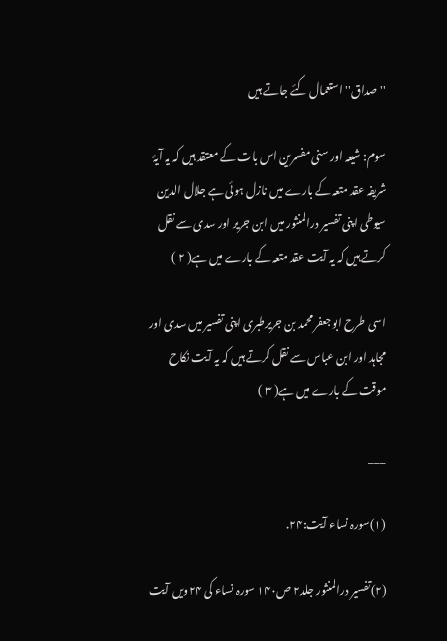''صداق'' استعمال کئے جاتے ہیں

سوم: شیعہ اور سنی مفسرین اس بات کے معتقد ہیں کہ یہ آیۂ شریفہ عقد متعہ کے بارے میں نازل ہوئی ہے جلال الدین سیوطی اپنی تفسیر درالمنثور میں ابن جریر اور سدی سے نقل کرتے ہیں کہ یہ آیت عقد متعہ کے بارے میں ہے( ۲ )

اسی طرح ابوجعفر محمد بن جریرطبری اپنی تفسیر میں سدی اور مجاہد اور ابن عباس سے نقل کرتے ہیں کہ یہ آیت نکاح موقت کے بارے میں ہے( ۳ )

___

(۱)سورہ نساء آیت:۲۴.

(۲)تفسیر درالمنثور جلد۲ ص۱۴۰ سورہ نساء کی ۲۴ویں آیت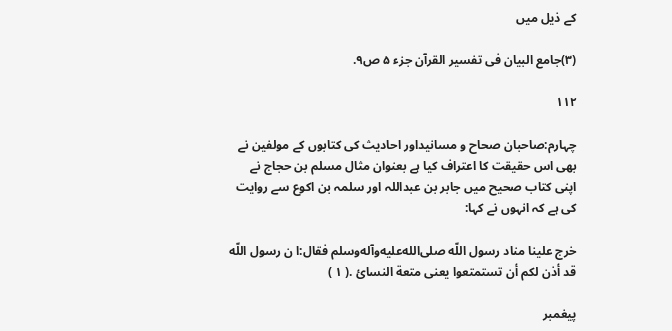کے ذیل میں

(۳)جامع البیان فی تفسیر القرآن جزء ۵ ص۹.

۱۱۲

چہارم:صاحبان صحاح و مسانیداور احادیث کی کتابوں کے مولفین نے بھی اس حقیقت کا اعتراف کیا ہے بعنوان مثال مسلم بن حجاج نے اپنی کتاب صحیح میں جابر بن عبداللہ اور سلمہ بن اکوع سے روایت کی ہے کہ انہوں نے کہا:

خرج علینا مناد رسول اللّه صلى‌الله‌عليه‌وآله‌وسلم فقال:ا ن رسول اللّه قد أذن لکم أن تستمتعوا یعنى متعة النسائ .( ۱ )

پیغمبر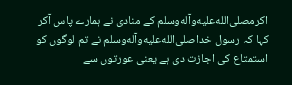اکرمصلى‌الله‌عليه‌وآله‌وسلم کے منادی نے ہمارے پاس آکر کہا کہ رسول خداصلى‌الله‌عليه‌وآله‌وسلم نے تم لوگوں کو استمتاع کی اجازت دی ہے یعنی عورتوں سے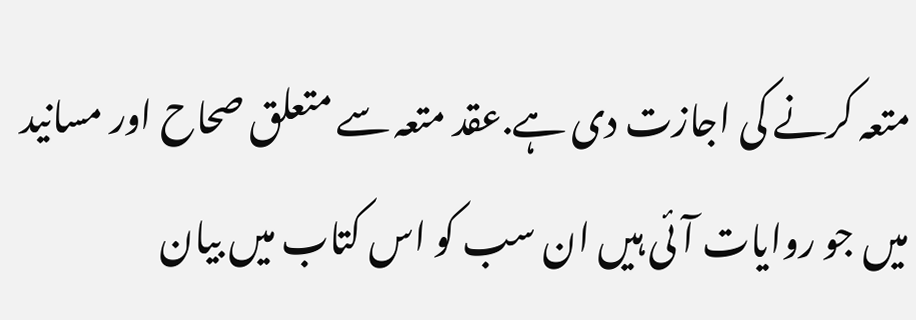متعہ کرنے کی اجازت دی ہے.عقد متعہ سے متعلق صحاح اور مسانید میں جو روایات آئی ہیں ان سب کو اس کتاب میں بیان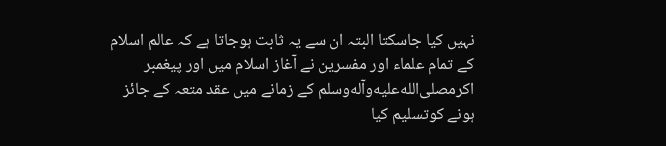نہیں کیا جاسکتا البتہ ان سے یہ ثابت ہوجاتا ہے کہ عالم اسلام کے تمام علماء اور مفسرین نے آغاز اسلام میں اور پیغمبر اکرمصلى‌الله‌عليه‌وآله‌وسلم کے زمانے میں عقد متعہ کے جائز ہونے کوتسلیم کیا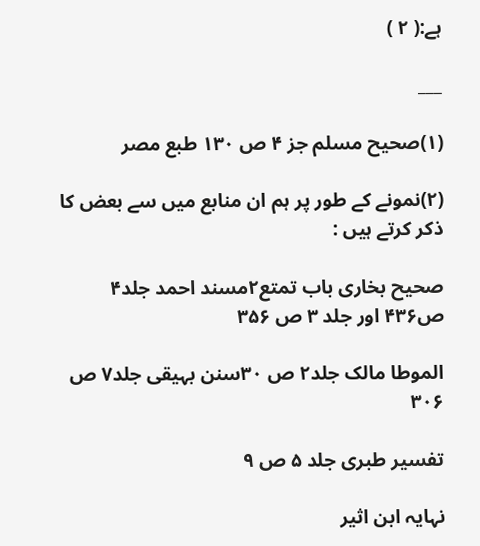ہے:( ۲ )

___

(۱)صحیح مسلم جز ۴ ص ۱۳۰ طبع مصر

(۲)نمونے کے طور پر ہم ان منابع میں سے بعض کا ذکر کرتے ہیں :

صحیح بخاری باب تمتع۲مسند احمد جلد۴ ص۴۳۶ اور جلد ۳ ص ۳۵۶

الموطا مالک جلد۲ ص ۳۰سنن بہیقی جلد۷ ص ۳۰۶

تفسیر طبری جلد ۵ ص ۹

نہایہ ابن اثیر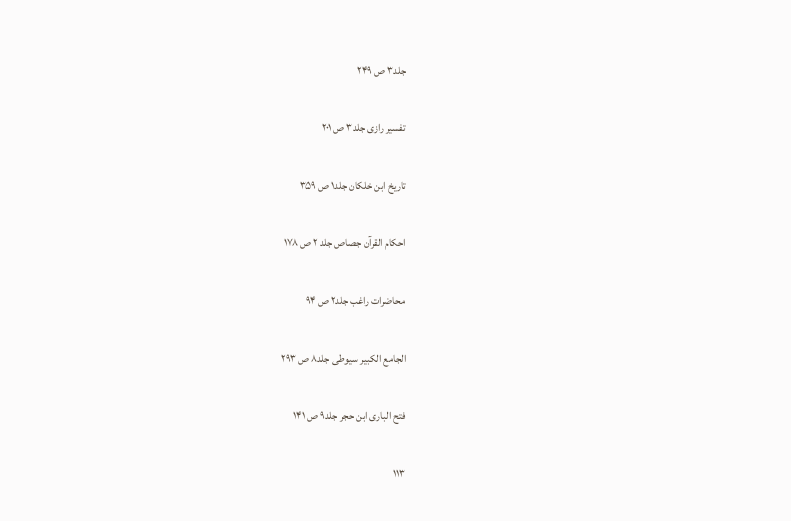جلد۳ ص ۲۴۹

تفسیر رازی جلد۳ ص ۲۰۱

تاریخ ابن خلکان جلد۱ ص ۳۵۹

احکام القرآن جصاص جلد ۲ ص ۱۷۸

محاضرات راغب جلد۲ ص ۹۴

الجامع الکبیر سیوطی جلد۸ ص ۲۹۳

فتح الباری ابن حجر جلد۹ ص ۱۴۱

۱۱۳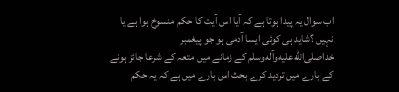اب سوال یہ پیدا ہوتا ہے کہ آیا اس آیت کا حکم منسوخ ہوا ہے یا نہیں ؟شاید ہی کوئی ایسا آدمی ہو جو پیغمبر خداصلى‌الله‌عليه‌وآله‌وسلم کے زمانے میں متعہ کے شرعا جائز ہونے کے بارے میں تردید کرے بحث اس بارے میں ہے کہ یہ حکم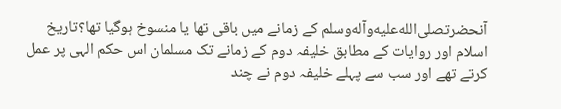آنحضرتصلى‌الله‌عليه‌وآله‌وسلم کے زمانے میں باقی تھا یا منسوخ ہوگیا تھا؟تاریخ اسلام اور روایات کے مطابق خلیفہ دوم کے زمانے تک مسلمان اس حکم الہی پر عمل کرتے تھے اور سب سے پہلے خلیفہ دوم نے چند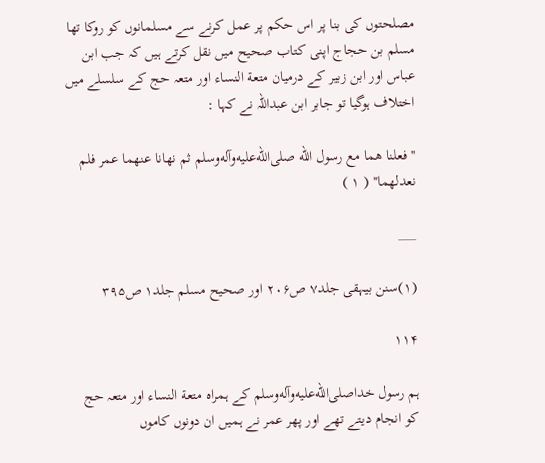مصلحتوں کی بنا پر اس حکم پر عمل کرنے سے مسلمانوں کو روکا تھا مسلم بن حجاج اپنی کتاب صحیح میں نقل کرتے ہیں کہ جب ابن عباس اور ابن زبیر کے درمیان متعة النساء اور متعہ حج کے سلسلے میں اختلاف ہوگیا تو جابر ابن عبداللہ نے کہا :

''فعلنا هما مع رسول اللّه صلى‌الله‌عليه‌وآله‌وسلم ثم نهانا عنهما عمر فلم نعدلهما'' ( ۱ )

___

(۱)سنن بیہقی جلد۷ ص۲۰۶ اور صحیح مسلم جلد۱ ص۳۹۵

۱۱۴

ہم رسول خداصلى‌الله‌عليه‌وآله‌وسلم کے ہمراہ متعة النساء اور متعہ حج کو انجام دیتے تھے اور پھر عمر نے ہمیں ان دونوں کاموں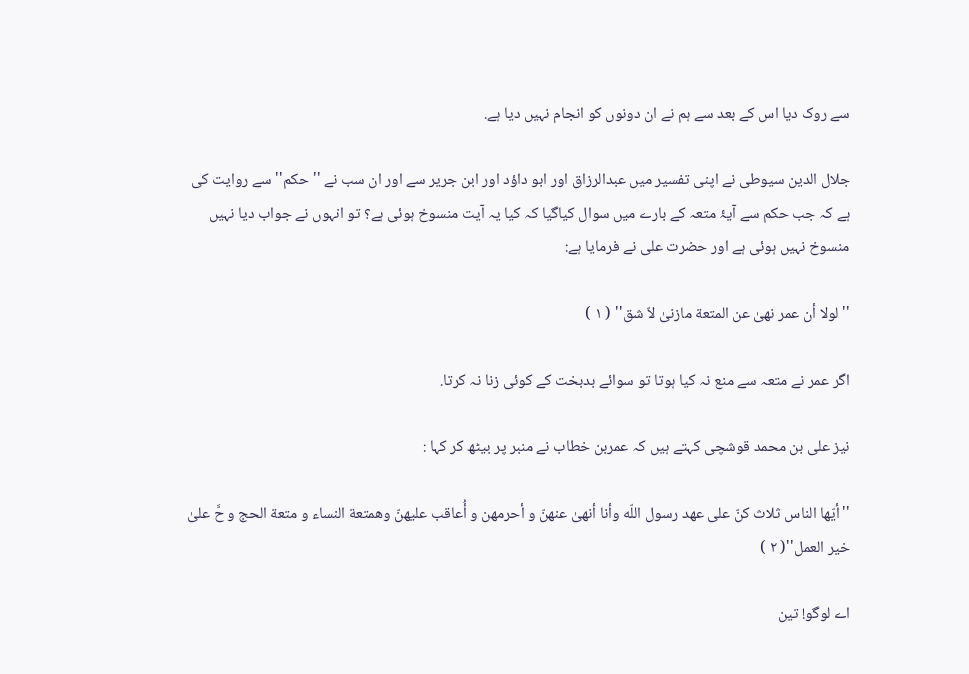سے روک دیا اس کے بعد سے ہم نے ان دونوں کو انجام نہیں دیا ہے.

جلال الدین سیوطی نے اپنی تفسیر میں عبدالرزاق اور ابو داؤد اور ابن جریر سے اور ان سب نے ''حکم'' سے روایت کی ہے کہ جب حکم سے آیۂ متعہ کے بارے میں سوال کیاگیا کہ کیا یہ آیت منسوخ ہوئی ہے؟ تو انہوں نے جواب دیا نہیں منسوخ نہیں ہوئی ہے اور حضرت علی نے فرمایا ہے:

''لولا أن عمر نهیٰ عن المتعة مازنیٰ لاّ شق'' ( ۱ )

اگر عمر نے متعہ سے منع نہ کیا ہوتا تو سوائے بدبخت کے کوئی زنا نہ کرتا.

نیز علی بن محمد قوشچی کہتے ہیں کہ عمربن خطاب نے منبر پر بیٹھ کر کہا :

''أیّها الناس ثلاث کنّ علی عهد رسول اللّه وأنا أنهیٰ عنهنّ و أحرمهن و أُعاقب علیهنّ وهمتعة النساء و متعة الحج و حَّ علیٰ خیر العمل''( ۲ )

اے لوگو! تین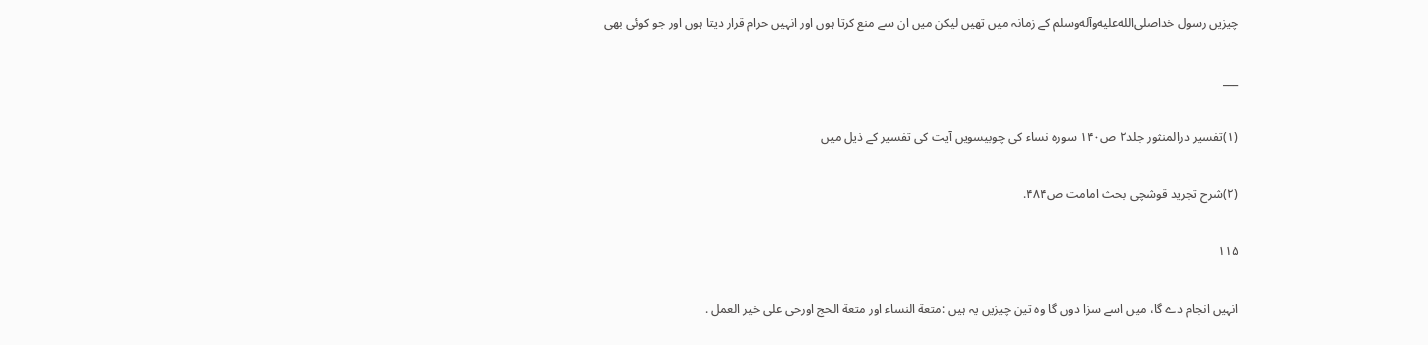چیزیں رسول خداصلى‌الله‌عليه‌وآله‌وسلم کے زمانہ میں تھیں لیکن میں ان سے منع کرتا ہوں اور انہیں حرام قرار دیتا ہوں اور جو کوئی بھی

___

(۱)تفسیر درالمنثور جلد۲ ص۱۴۰ سورہ نساء کی چوبیسویں آیت کی تفسیر کے ذیل میں

(۲)شرح تجرید قوشچی بحث امامت ص۴۸۴.

۱۱۵

انہیں انجام دے گا، میں اسے سزا دوں گا وہ تین چیزیں یہ ہیں :متعة النساء اور متعة الحج اورحی علی خیر العمل .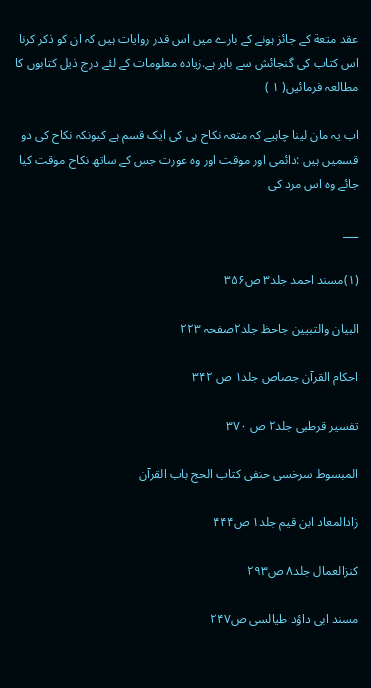عقد متعة کے جائز ہونے کے بارے میں اس قدر روایات ہیں کہ ان کو ذکر کرنا اس کتاب کی گنجائش سے باہر ہے.زیادہ معلومات کے لئے درج ذیل کتابوں کا مطالعہ فرمائیں( ۱ )

اب یہ مان لینا چاہیے کہ متعہ نکاح ہی کی ایک قسم ہے کیونکہ نکاح کی دو قسمیں ہیں :دائمی اور موقت اور وہ عورت جس کے ساتھ نکاح موقت کیا جائے وہ اس مرد کی

___

(۱)مسند احمد جلد۳ ص۳۵۶

البیان والتبیین جاحظ جلد۲صفحہ ۲۲۳

احکام القرآن جصاص جلد۱ ص ۳۴۲

تفسیر قرطبی جلد۲ ص ۳۷۰

المبسوط سرخسی حنفی کتاب الحج باب القرآن

زادالمعاد ابن قیم جلد۱ ص۴۴۴

کنزالعمال جلد۸ ص۲۹۳

مسند ابی داؤد طیالسی ص۲۴۷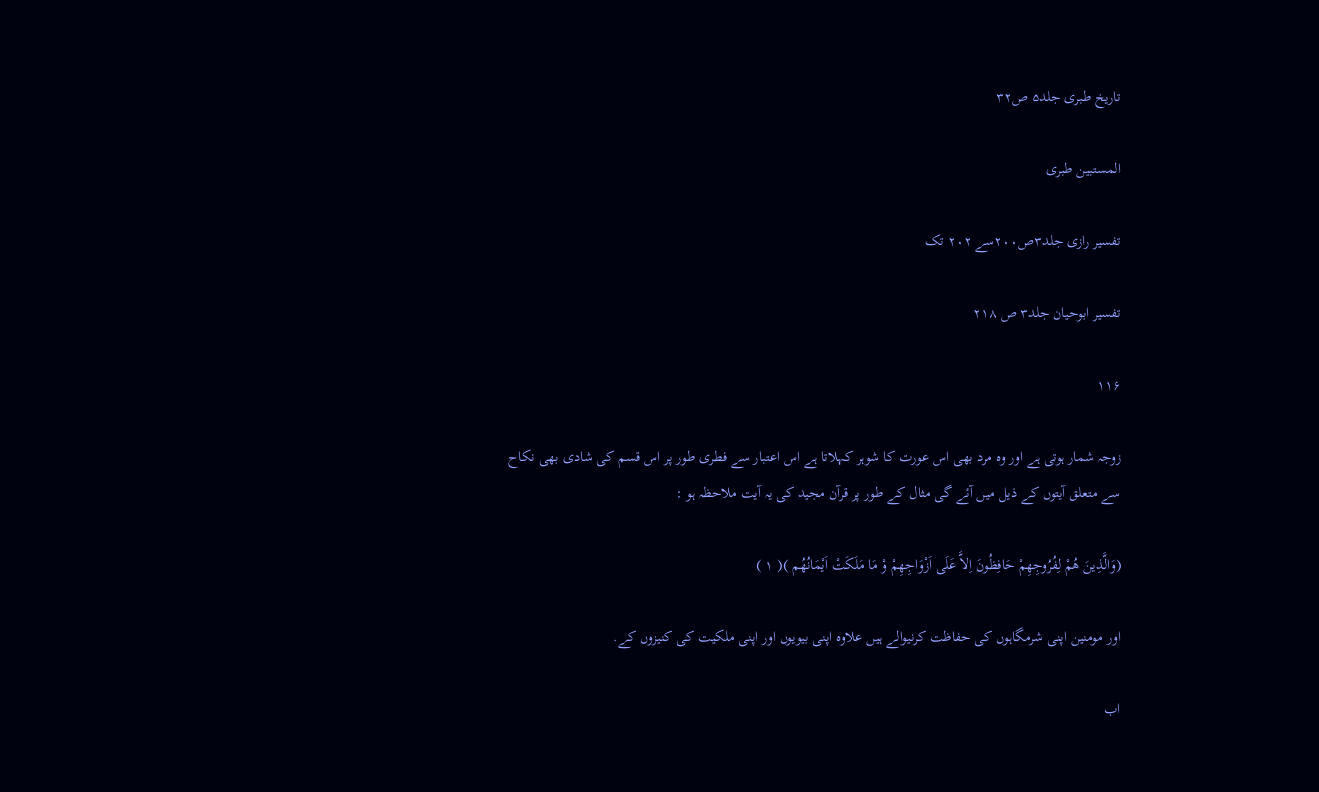تاریخ طبری جلد۵ ص۳۲

المستبین طبری

تفسیر رازی جلد۳ص۲۰۰سے ۲۰۲ تک

تفسیر ابوحیان جلد۳ ص ۲۱۸

۱۱۶

زوجہ شمار ہوتی ہے اور وہ مرد بھی اس عورت کا شوہر کہلاتا ہے اس اعتبار سے فطری طور پر اس قسم کی شادی بھی نکاح سے متعلق آیتوں کے ذیل میں آئے گی مثال کے طور پر قرآن مجید کی یہ آیت ملاحظہ ہو :

(وَالَّذِینَ هُمْ لِفُرُوجِهِمْ حَافِظُونَ اِلاَّ عَلَی اَزْوَاجِهِمْ وْ مَا مَلَکَتْ اَیْمَانُهُم )( ۱ )

اور مومنین اپنی شرمگاہوں کی حفاظت کرنیوالے ہیں علاوہ اپنی بیویوں اور اپنی ملکیت کی کنیزوں کے.

اب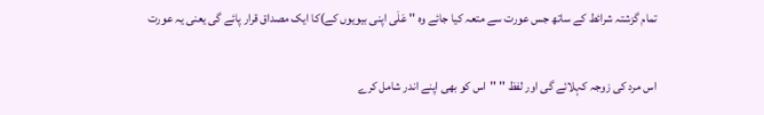تمام گزشتہ شرائط کے ساتھ جس عورت سے متعہ کیا جائے وہ '' عَلَی اپنی بیویوں کے)کا ایک مصداق قرار پائے گی یعنی یہ عورت

اس مرد کی زوجہ کہلائے گی اور لفظ '' ''اس کو بھی اپنے اندر شامل کرے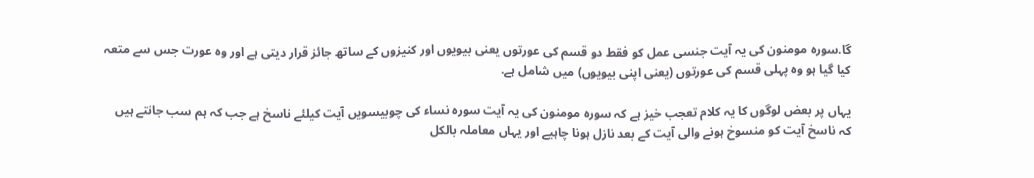گا.سورہ مومنون کی یہ آیت جنسی عمل کو فقط دو قسم کی عورتوں یعنی بیویوں اور کنیزوں کے ساتھ جائز قرار دیتی ہے اور وہ عورت جس سے متعہ کیا گیا ہو وہ پہلی قسم کی عورتوں (یعنی اپنی بیویوں) میں شامل ہے.

یہاں پر بعض لوگوں کا یہ کلام تعجب خیز ہے کہ سورہ مومنون کی یہ آیت سورہ نساء کی چوبیسویں آیت کیلئے ناسخ ہے جب کہ ہم سب جانتے ہیں کہ ناسخ آیت کو منسوخ ہونے والی آیت کے بعد نازل ہونا چاہیے اور یہاں معاملہ بالکل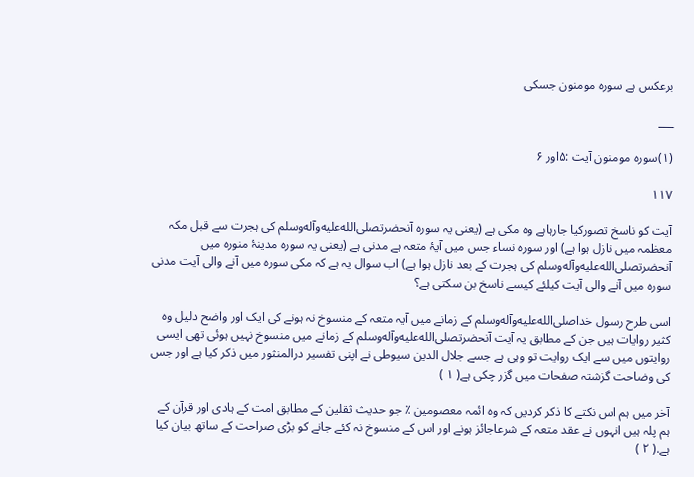برعکس ہے سورہ مومنون جسکی

___

(۱)سورہ مومنون آیت :۵اور ۶

۱۱۷

آیت کو ناسخ تصورکیا جارہاہے وہ مکی ہے (یعنی یہ سورہ آنحضرتصلى‌الله‌عليه‌وآله‌وسلم کی ہجرت سے قبل مکہ معظمہ میں نازل ہوا ہے) اور سورہ نساء جس میں آیۂ متعہ ہے مدنی ہے (یعنی یہ سورہ مدینۂ منورہ میں آنحضرتصلى‌الله‌عليه‌وآله‌وسلم کی ہجرت کے بعد نازل ہوا ہے) اب سوال یہ ہے کہ مکی سورہ میں آنے والی آیت مدنی سورہ میں آنے والی آیت کیلئے کیسے ناسخ بن سکتی ہے؟

اسی طرح رسول خداصلى‌الله‌عليه‌وآله‌وسلم کے زمانے میں آیہ متعہ کے منسوخ نہ ہونے کی ایک اور واضح دلیل وہ کثیر روایات ہیں جن کے مطابق یہ آیت آنحضرتصلى‌الله‌عليه‌وآله‌وسلم کے زمانے میں منسوخ نہیں ہوئی تھی ایسی روایتوں میں سے ایک روایت تو وہی ہے جسے جلال الدین سیوطی نے اپنی تفسیر درالمنثور میں ذکر کیا ہے اور جس کی وضاحت گزشتہ صفحات میں گزر چکی ہے( ۱ )

آخر میں ہم اس نکتے کا ذکر کردیں کہ وہ ائمہ معصومین ٪ جو حدیث ثقلین کے مطابق امت کے ہادی اور قرآن کے ہم پلہ ہیں انہوں نے عقد متعہ کے شرعاجائز ہونے اور اس کے منسوخ نہ کئے جانے کو بڑی صراحت کے ساتھ بیان کیا ہے.( ۲ )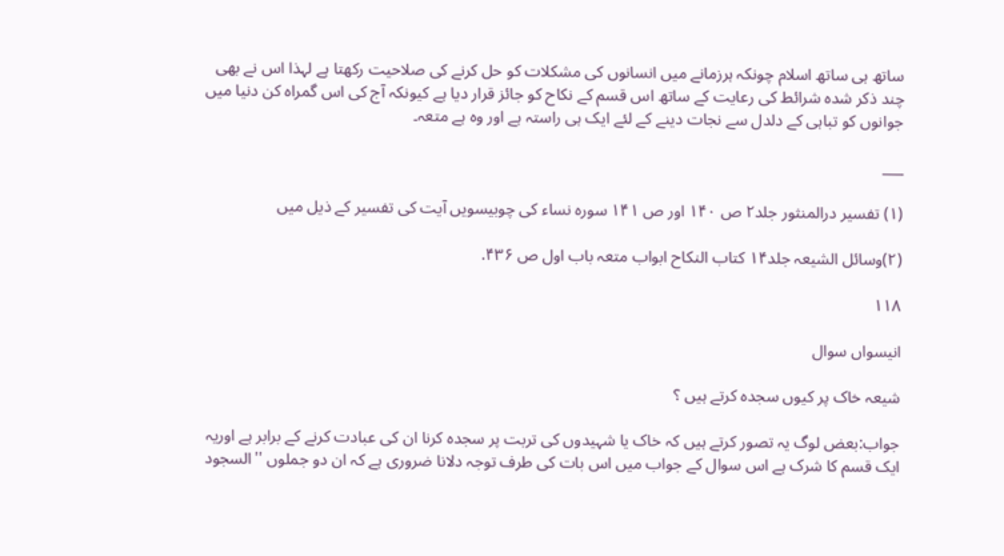ساتھ ہی ساتھ اسلام چونکہ ہرزمانے میں انسانوں کی مشکلات کو حل کرنے کی صلاحیت رکھتا ہے لہذا اس نے بھی چند ذکر شدہ شرائط کی رعایت کے ساتھ اس قسم کے نکاح کو جائز قرار دیا ہے کیونکہ آج کی اس گمراہ کن دنیا میں جوانوں کو تباہی کے دلدل سے نجات دینے کے لئے ایک ہی راستہ ہے اور وہ ہے متعہ۔

___

(۱) تفسیر درالمنثور جلد۲ ص ۱۴۰ اور ص ۱۴۱ سورہ نساء کی چوبیسویں آیت کی تفسیر کے ذیل میں

(۲)وسائل الشیعہ جلد۱۴ کتاب النکاح ابواب متعہ باب اول ص ۴۳۶.

۱۱۸

انیسواں سوال

شیعہ خاک پر کیوں سجدہ کرتے ہیں ؟

جواب:بعض لوگ یہ تصور کرتے ہیں کہ خاک یا شہیدوں کی تربت پر سجدہ کرنا ان کی عبادت کرنے کے برابر ہے اوریہ ایک قسم کا شرک ہے اس سوال کے جواب میں اس بات کی طرف توجہ دلانا ضروری ہے کہ ان دو جملوں ''السجود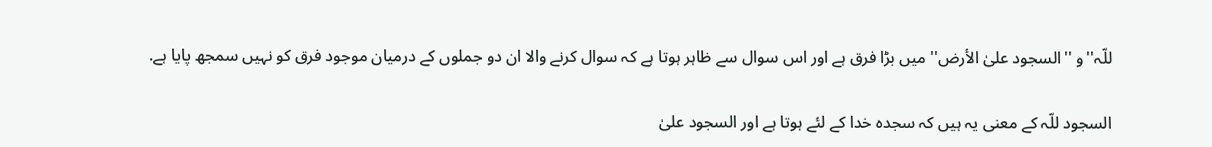للّہ''و ''السجود علیٰ الأرض'' میں بڑا فرق ہے اور اس سوال سے ظاہر ہوتا ہے کہ سوال کرنے والا ان دو جملوں کے درمیان موجود فرق کو نہیں سمجھ پایا ہے.

السجود للّہ کے معنی یہ ہیں کہ سجدہ خدا کے لئے ہوتا ہے اور السجود علیٰ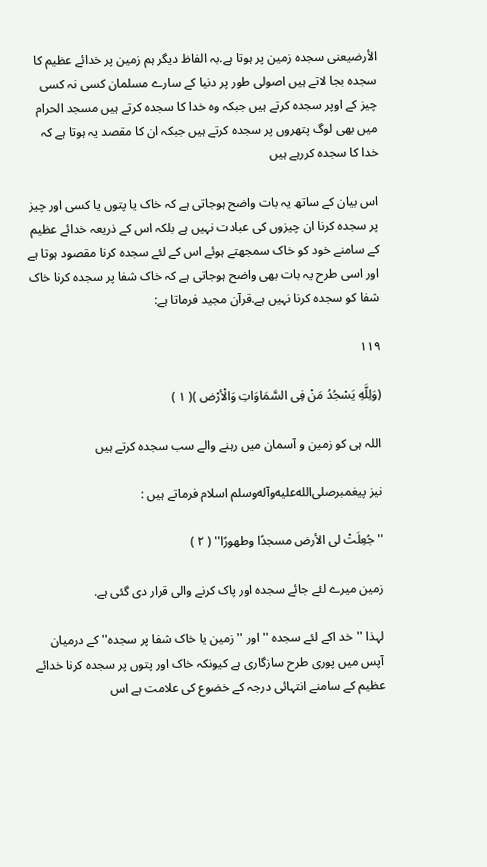الأرضیعنی سجدہ زمین پر ہوتا ہے.بہ الفاظ دیگر ہم زمین پر خدائے عظیم کا سجدہ بجا لاتے ہیں اصولی طور پر دنیا کے سارے مسلمان کسی نہ کسی چیز کے اوپر سجدہ کرتے ہیں جبکہ وہ خدا کا سجدہ کرتے ہیں مسجد الحرام میں بھی لوگ پتھروں پر سجدہ کرتے ہیں جبکہ ان کا مقصد یہ ہوتا ہے کہ خدا کا سجدہ کررہے ہیں

اس بیان کے ساتھ یہ بات واضح ہوجاتی ہے کہ خاک یا پتوں یا کسی اور چیز پر سجدہ کرنا ان چیزوں کی عبادت نہیں ہے بلکہ اس کے ذریعہ خدائے عظیم کے سامنے خود کو خاک سمجھتے ہوئے اس کے لئے سجدہ کرنا مقصود ہوتا ہے اور اسی طرح یہ بات بھی واضح ہوجاتی ہے کہ خاک شفا پر سجدہ کرنا خاک شفا کو سجدہ کرنا نہیں ہے.قرآن مجید فرماتا ہے:

۱۱۹

(وَلِلَّهِ یَسْجُدُ مَنْ فِى السَّمَاوَاتِ وَالْأرْض )( ۱ )

اللہ ہی کو زمین و آسمان میں رہنے والے سب سجدہ کرتے ہیں

نیز پیغمبرصلى‌الله‌عليه‌وآله‌وسلم اسلام فرماتے ہیں :

''جُعِلَتْ لى الأرض مسجدًا وطهورًا'' ( ۲ )

زمین میرے لئے جائے سجدہ اور پاک کرنے والی قرار دی گئی ہے.

لہذا ''خد اکے لئے سجدہ '' اور ''زمین یا خاک شفا پر سجدہ'' کے درمیان آپس میں پوری طرح سازگاری ہے کیونکہ خاک اور پتوں پر سجدہ کرنا خدائے عظیم کے سامنے انتہائی درجہ کے خضوع کی علامت ہے اس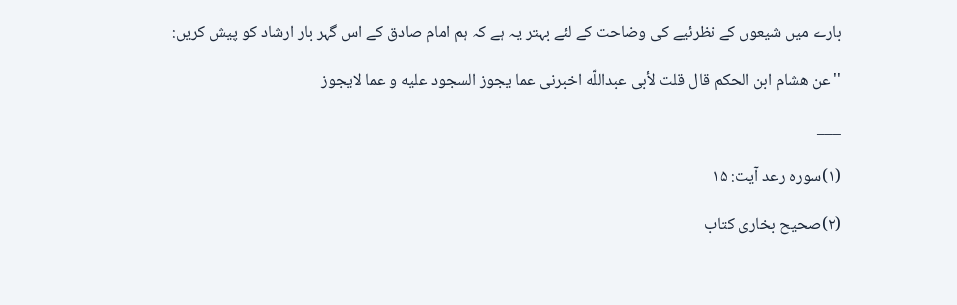بارے میں شیعوں کے نظرئیے کی وضاحت کے لئے بہتر یہ ہے کہ ہم امام صادق کے اس گہر بار ارشاد کو پیش کریں:

''عن هشام ابن الحکم قال قلت لأبى عبداللّه اخبرنى عما یجوز السجود علیه و عما لایجوز

___

(۱)سورہ رعد آیت: ۱۵

(۲)صحیح بخاری کتاب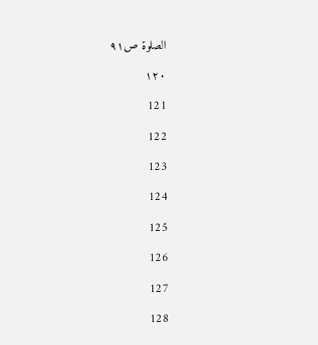الصلوة ص۹۱

۱۲۰

121

122

123

124

125

126

127

128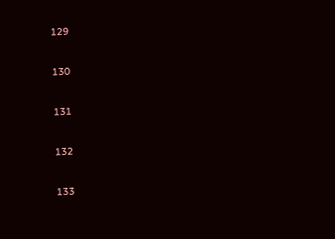129

130

131

132

133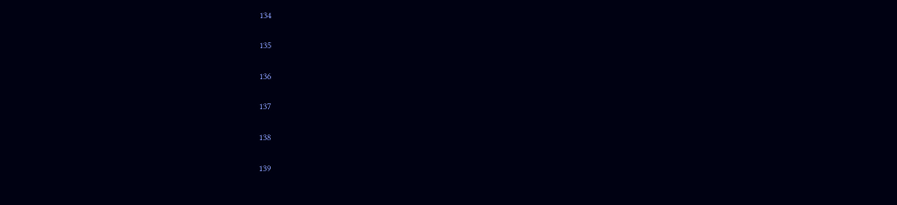134

135

136

137

138

139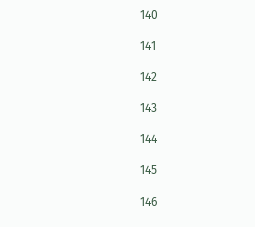140

141

142

143

144

145

146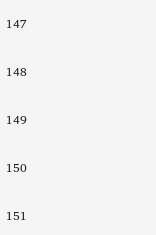147

148

149

150

151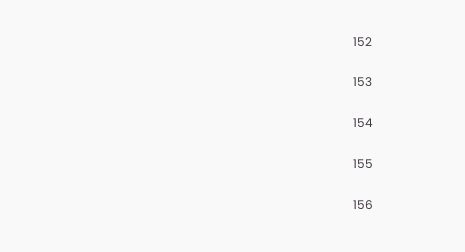152

153

154

155

156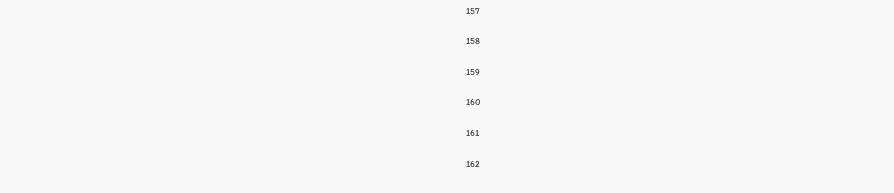157

158

159

160

161

162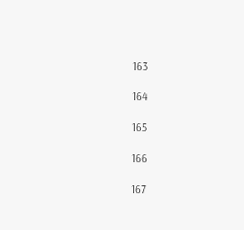163

164

165

166

167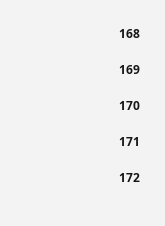168

169

170

171

172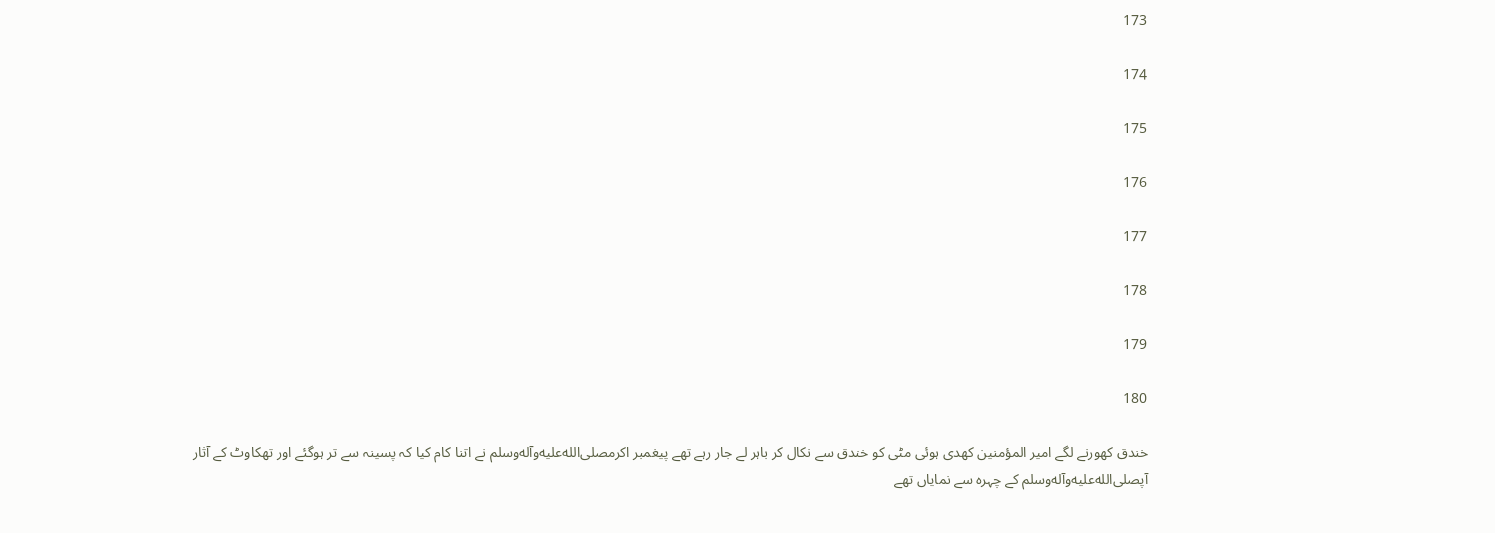173

174

175

176

177

178

179

180

خندق کھورنے لگے امیر المؤمنین کھدی ہوئی مٹی کو خندق سے نکال کر باہر لے جار رہے تھے پیغمبر اکرمصلى‌الله‌عليه‌وآله‌وسلم نے اتنا کام کیا کہ پسینہ سے تر ہوگئے اور تھکاوٹ کے آثار آپصلى‌الله‌عليه‌وآله‌وسلم کے چہرہ سے نمایاں تھے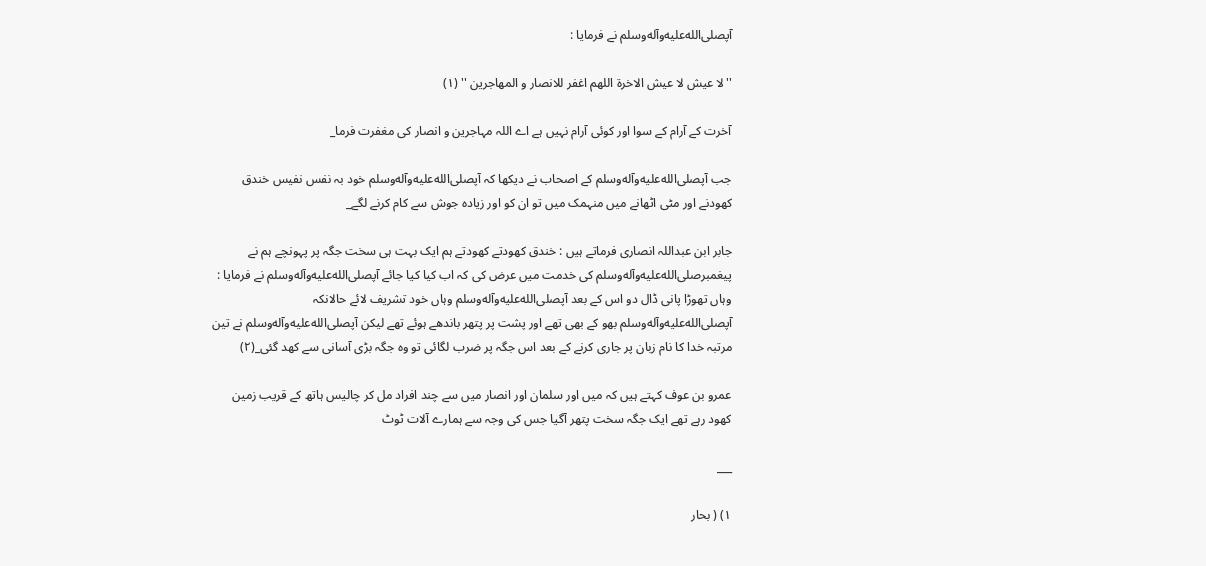آپصلى‌الله‌عليه‌وآله‌وسلم نے فرمایا :

''لا عیش لا عیش الاخرة اللهم اغفر للانصار و المهاجرین '' (۱)

آخرت کے آرام کے سوا اور کوئی آرام نہیں ہے اے اللہ مہاجرین و انصار کی مغفرت فرما_

جب آپصلى‌الله‌عليه‌وآله‌وسلم کے اصحاب نے دیکھا کہ آپصلى‌الله‌عليه‌وآله‌وسلم خود بہ نفس نفیس خندق کھودنے اور مٹی اٹھانے میں منہمک میں تو ان کو اور زیادہ جوش سے کام کرنے لگے_

جابر ابن عبداللہ انصاری فرماتے ہیں : خندق کھودتے کھودتے ہم ایک بہت ہی سخت جگہ پر پہونچے ہم نے پیغمبرصلى‌الله‌عليه‌وآله‌وسلم کی خدمت میں عرض کی کہ اب کیا کیا جائے آپصلى‌الله‌عليه‌وآله‌وسلم نے فرمایا : وہاں تھوڑا پانی ڈال دو اس کے بعد آپصلى‌الله‌عليه‌وآله‌وسلم وہاں خود تشریف لائے حالانکہ آپصلى‌الله‌عليه‌وآله‌وسلم بھو کے بھی تھے اور پشت پر پتھر باندھے ہوئے تھے لیکن آپصلى‌الله‌عليه‌وآله‌وسلم نے تین مرتبہ خدا کا نام زبان پر جاری کرنے کے بعد اس جگہ پر ضرب لگائی تو وہ جگہ بڑی آسانی سے کھد گئی_(۲)

عمرو بن عوف کہتے ہیں کہ میں اور سلمان اور انصار میں سے چند افراد مل کر چالیس ہاتھ کے قریب زمین کھود رہے تھے ایک جگہ سخت پتھر آگیا جس کی وجہ سے ہمارے آلات ٹوٹ

___

۱) ( بحار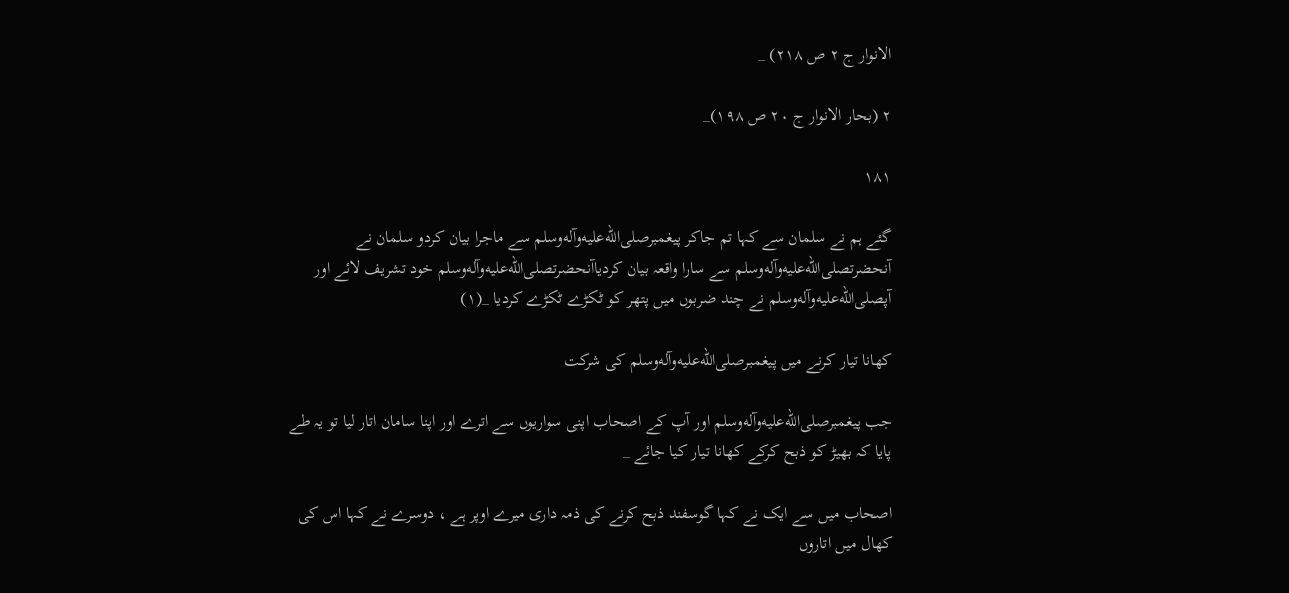الانوار ج ۲ ص ۲۱۸) _

۲ (بحار الانوار ج ۲۰ ص ۱۹۸)_

۱۸۱

گئے ہم نے سلمان سے کہا تم جاکر پیغمبرصلى‌الله‌عليه‌وآله‌وسلم سے ماجرا بیان کردو سلمان نے آنحضرتصلى‌الله‌عليه‌وآله‌وسلم سے سارا واقعہ بیان کردیاآنحضرتصلى‌الله‌عليه‌وآله‌وسلم خود تشریف لائے اور آپصلى‌الله‌عليه‌وآله‌وسلم نے چند ضربوں میں پتھر کو ٹکڑے ٹکڑے کردیا _(۱)

کھانا تیار کرنے میں پیغمبرصلى‌الله‌عليه‌وآله‌وسلم کی شرکت

جب پیغمبرصلى‌الله‌عليه‌وآله‌وسلم اور آپ کے اصحاب اپنی سواریوں سے اترے اور اپنا سامان اتار لیا تو یہ طے پایا کہ بھیڑ کو ذبح کرکے کھانا تیار کیا جائے _

اصحاب میں سے ایک نے کہا گوسفند ذبح کرنے کی ذمہ داری میرے اوپر ہے ، دوسرے نے کہا اس کی کھال میں اتاروں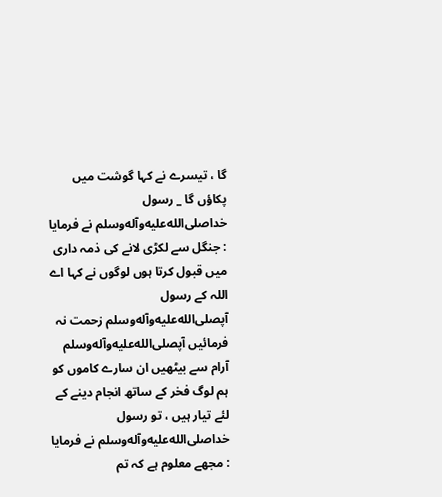گا ، تیسرے نے کہا گوشت میں پکاؤں گا _ رسول خداصلى‌الله‌عليه‌وآله‌وسلم نے فرمایا : جنگل سے لکڑی لانے کی ذمہ داری میں قبول کرتا ہوں لوگوں نے کہا اے اللہ کے رسول آپصلى‌الله‌عليه‌وآله‌وسلم زحمت نہ فرمائیں آپصلى‌الله‌عليه‌وآله‌وسلم آرام سے بیٹھیں ان سارے کاموں کو ہم لوگ فخر کے ساتھ انجام دینے کے لئے تیار ہیں ، تو رسول خداصلى‌الله‌عليه‌وآله‌وسلم نے فرمایا : مجھے معلوم ہے کہ تم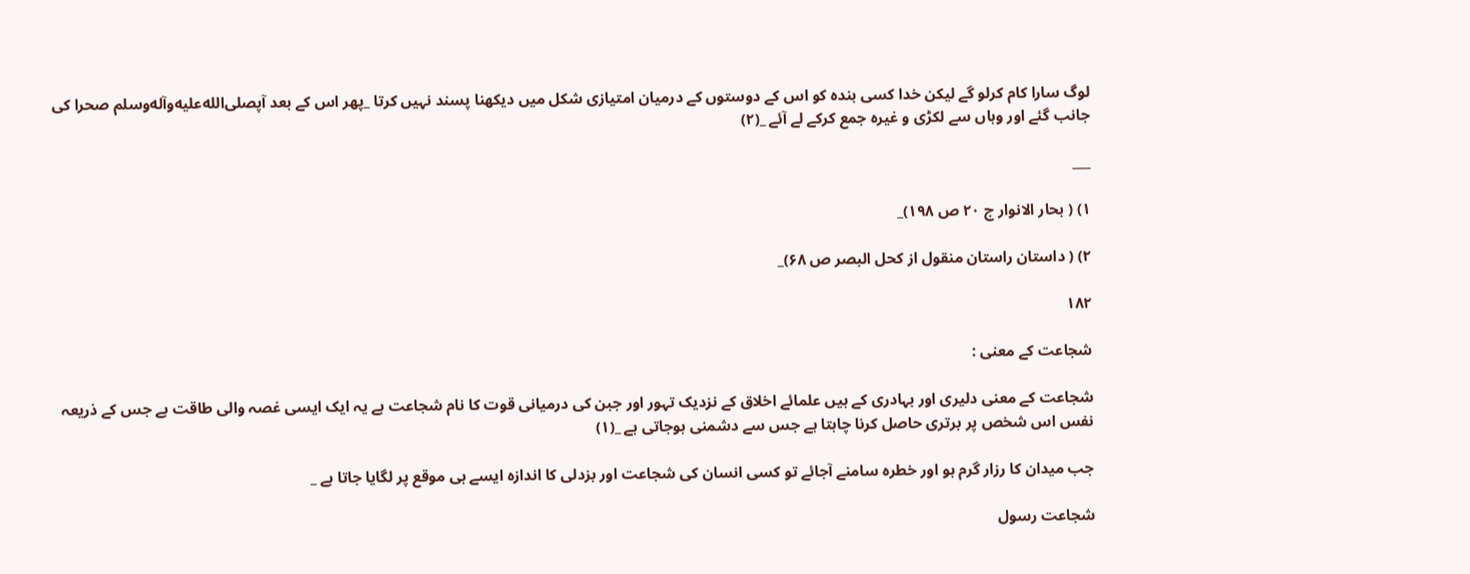لوگ سارا کام کرلو گے لیکن خدا کسی بندہ کو اس کے دوستوں کے درمیان امتیازی شکل میں دیکھنا پسند نہیں کرتا _پھر اس کے بعد آپصلى‌الله‌عليه‌وآله‌وسلم صحرا کی جانب گئے اور وہاں سے لکڑی و غیرہ جمع کرکے لے آئے _(۲)

___

۱) ( بحار الانوار ج ۲۰ ص ۱۹۸)_

۲) ( داستان راستان منقول از کحل البصر ص ۶۸)_

۱۸۲

شجاعت کے معنی :

شجاعت کے معنی دلیری اور بہادری کے ہیں علمائے اخلاق کے نزدیک تہور اور جبن کی درمیانی قوت کا نام شجاعت ہے یہ ایک ایسی غصہ والی طاقت ہے جس کے ذریعہ نفس اس شخص پر برتری حاصل کرنا چاہتا ہے جس سے دشمنی ہوجاتی ہے _(۱)

جب میدان کا رزار گرم ہو اور خطرہ سامنے آجائے تو کسی انسان کی شجاعت اور بزدلی کا اندازہ ایسے ہی موقع پر لگایا جاتا ہے _

شجاعت رسول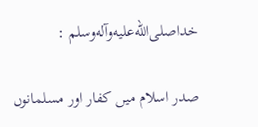خداصلى‌الله‌عليه‌وآله‌وسلم :

صدر اسلام میں کفار اور مسلمانوں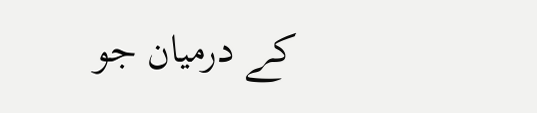کے درمیان جو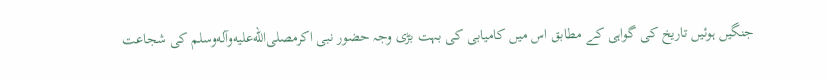جنگیں ہوئیں تاریخ کی گواہی کے مطابق اس میں کامیابی کی بہت بڑی وجہ حضور نبی اکرمصلى‌الله‌عليه‌وآله‌وسلم کی شجاعت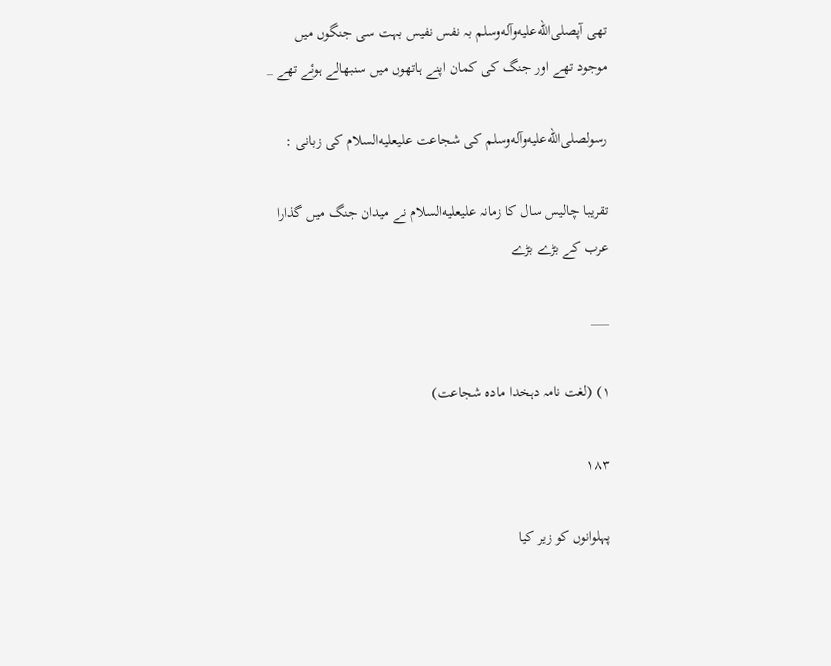تھی آپصلى‌الله‌عليه‌وآله‌وسلم بہ نفس نفیس بہت سی جنگوں میں موجود تھے اور جنگ کی کمان اپنے ہاتھوں میں سنبھالے ہوئے تھے _

رسولصلى‌الله‌عليه‌وآله‌وسلم کی شجاعت علیعليه‌السلام کی زبانی :

تقریبا چالیس سال کا زمانہ علیعليه‌السلام نے میدان جنگ میں گذارا عرب کے بڑے بڑے

___

۱) (لغت نامہ دہخدا مادہ شجاعت)

۱۸۳

پہلوانوں کو زیر کیا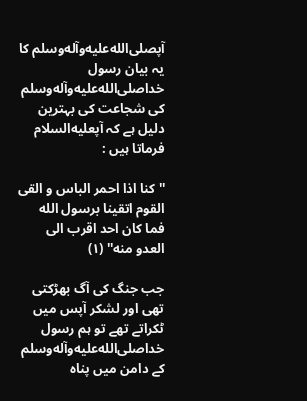آپصلى‌الله‌عليه‌وآله‌وسلم کا یہ بیان رسول خداصلى‌الله‌عليه‌وآله‌وسلم کی شجاعت کی بہترین دلیل ہے کہ آپعليه‌السلام فرماتا ہیں :

''کنا اذا احمر الباس و القی القوم اتقینا برسول الله فما کان احد اقرب الی العدو منه'' (۱)

جب جنگ کی آگ بھڑکتی تھی اور لشکر آپس میں ٹکراتے تھے تو ہم رسول خداصلى‌الله‌عليه‌وآله‌وسلم کے دامن میں پناہ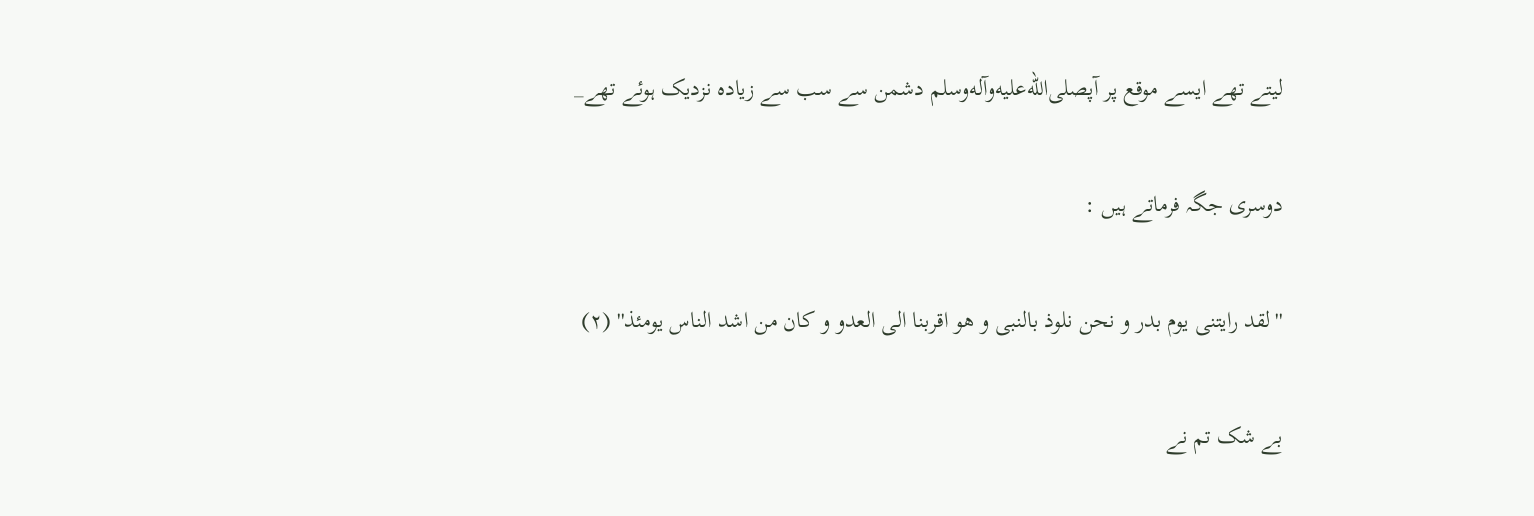لیتے تھے ایسے موقع پر آپصلى‌الله‌عليه‌وآله‌وسلم دشمن سے سب سے زیادہ نزدیک ہوئے تھے_

دوسری جگہ فرماتے ہیں :

''لقد رایتنی یوم بدر و نحن نلوذ بالنبی و هو اقربنا الی العدو و کان من اشد الناس یومئذ'' (۲)

بے شک تم نے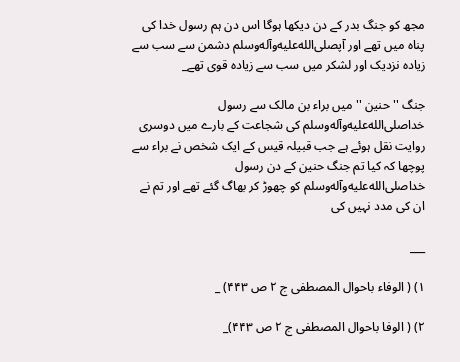مجھ کو جنگ بدر کے دن دیکھا ہوگا اس دن ہم رسول خدا کی پناہ میں تھے اور آپصلى‌الله‌عليه‌وآله‌وسلم دشمن سے سب سے زیادہ نزدیک اور لشکر میں سب سے زیادہ قوی تھے_

جنگ '' حنین '' میں براء بن مالک سے رسول خداصلى‌الله‌عليه‌وآله‌وسلم کی شجاعت کے بارے میں دوسری روایت نقل ہوئے ہے جب قبیلہ قیس کے ایک شخص نے براء سے پوچھا کہ کیا تم جنگ حنین کے دن رسول خداصلى‌الله‌عليه‌وآله‌وسلم کو چھوڑ کر بھاگ گئے تھے اور تم نے ان کی مدد نہیں کی

___

۱) ( الوفاء باحوال المصطفی ج ۲ ص ۴۴۳) _

۲) ( الوفا باحوال المصطفی ج ۲ ص ۴۴۳)_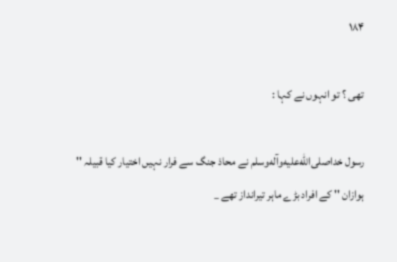۱۸۴

تھی ؟ تو انہوں نے کہا :

رسول خداصلى‌الله‌عليه‌وآله‌وسلم نے محاذ جنگ سے فرار نہیں اختیار کیا قبیلہ '' ہوازان '' کے افراد بڑے ماہر تیرانداز تھے _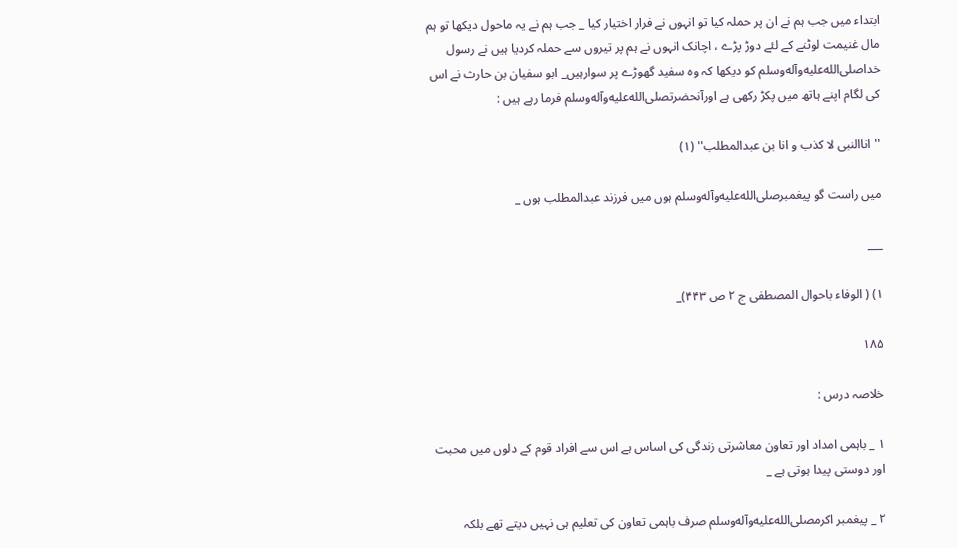ابتداء میں جب ہم نے ان پر حملہ کیا تو انہوں نے فرار اختیار کیا _ جب ہم نے یہ ماحول دیکھا تو ہم مال غنیمت لوٹنے کے لئے دوڑ پڑے ، اچانک انہوں نے ہم پر تیروں سے حملہ کردیا ہیں نے رسول خداصلى‌الله‌عليه‌وآله‌وسلم کو دیکھا کہ وہ سفید گھوڑے پر سوارہیں_ ابو سفیان بن حارث نے اس کی لگام اپنے ہاتھ میں پکڑ رکھی ہے اورآنحضرتصلى‌الله‌عليه‌وآله‌وسلم فرما رہے ہیں :

''اناالنبی لا کذب و انا بن عبدالمطلب'' (۱)

میں راست گو پیغمبرصلى‌الله‌عليه‌وآله‌وسلم ہوں میں فرزند عبدالمطلب ہوں _

___

۱) ( الوفاء باحوال المصطفی ج ۲ ص ۴۴۳)_

۱۸۵

خلاصہ درس :

۱ _ باہمی امداد اور تعاون معاشرتی زندگی کی اساس ہے اس سے افراد قوم کے دلوں میں محبت اور دوستی پیدا ہوتی ہے _

۲ _ پیغمبر اکرمصلى‌الله‌عليه‌وآله‌وسلم صرف باہمی تعاون کی تعلیم ہی نہیں دیتے تھے بلکہ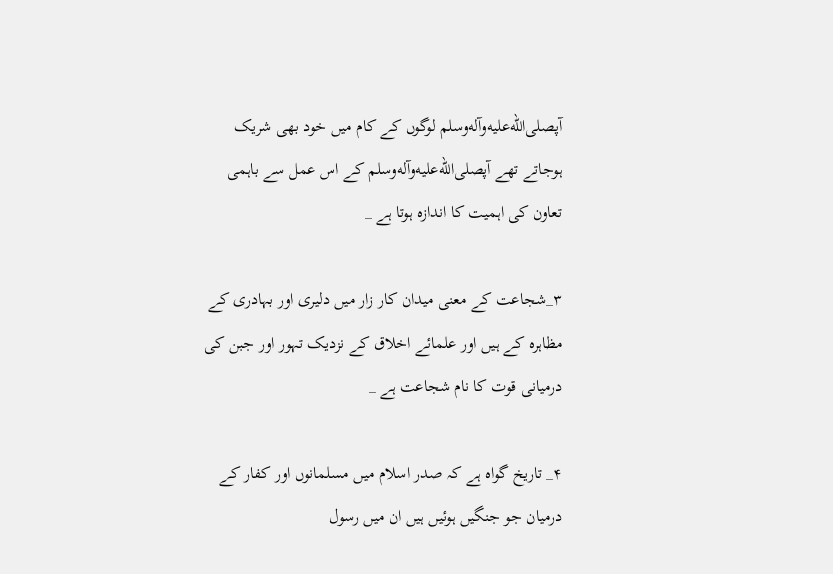آپصلى‌الله‌عليه‌وآله‌وسلم لوگوں کے کام میں خود بھی شریک ہوجاتے تھے آپصلى‌الله‌عليه‌وآله‌وسلم کے اس عمل سے باہمی تعاون کی اہمیت کا اندازہ ہوتا ہے _

۳_شجاعت کے معنی میدان کار زار میں دلیری اور بہادری کے مظاہرہ کے ہیں اور علمائے اخلاق کے نزدیک تہور اور جبن کی درمیانی قوت کا نام شجاعت ہے _

۴_ تاریخ گواہ ہے کہ صدر اسلام میں مسلمانوں اور کفار کے درمیان جو جنگیں ہوئیں ہیں ان میں رسول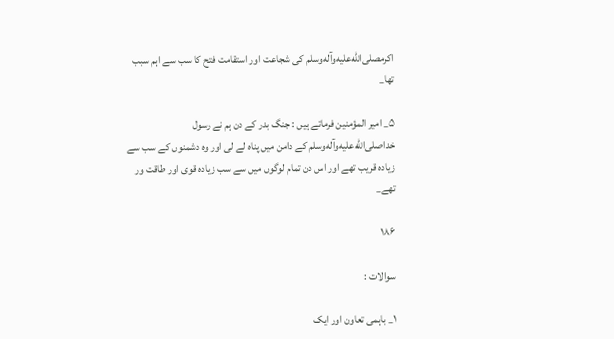اکرمصلى‌الله‌عليه‌وآله‌وسلم کی شجاعت اور استقامت فتح کا سب سے اہم سبب تھا_

۵_ امیر المؤمنین فرماتے ہیں : جنگ بدر کے دن ہم نے رسول خداصلى‌الله‌عليه‌وآله‌وسلم کے دامن میں پناہ لے لی اور وہ دشمنوں کے سب سے زیادہ قریب تھے اور اس دن تمام لوگوں میں سے سب زیادہ قوی اور طاقت ور تھے_

۱۸۶

سوالات :

۱_ باہمی تعاون اور ایک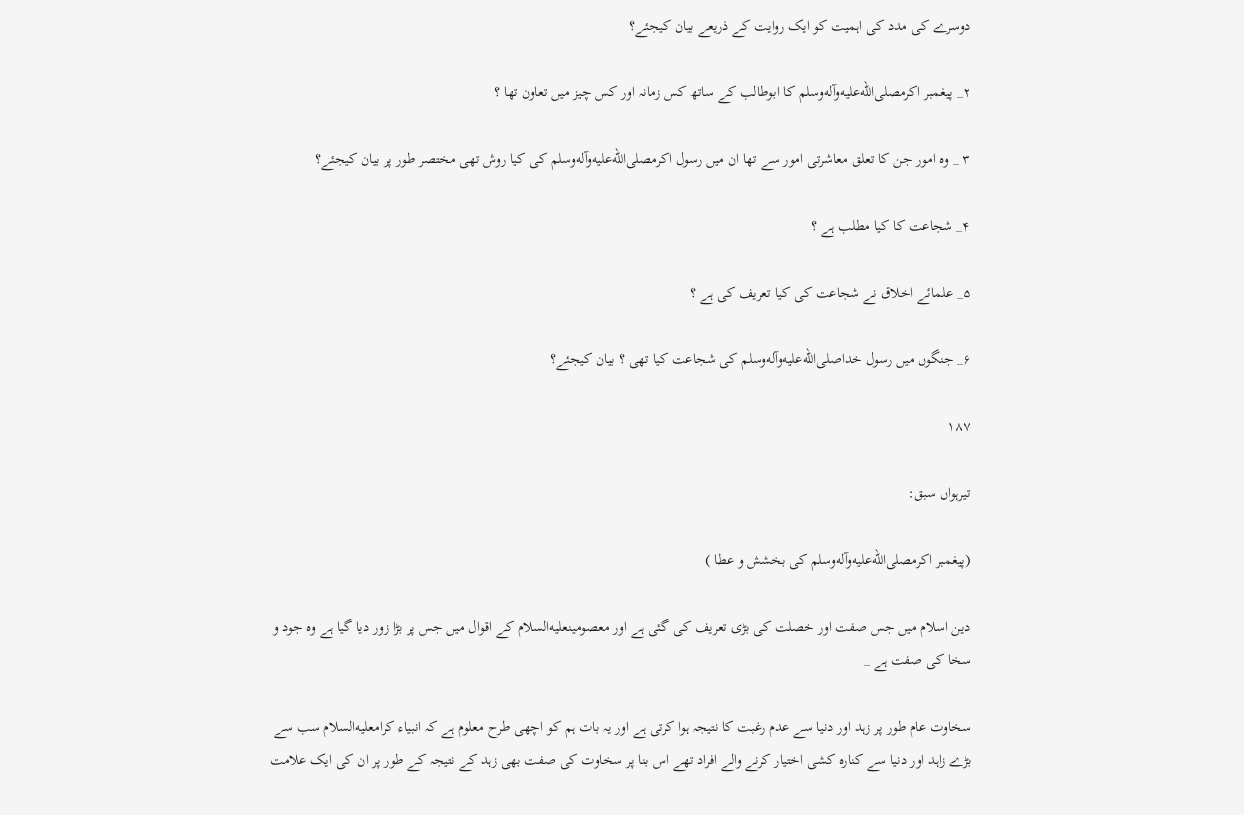دوسرے کی مدد کی اہمیت کو ایک روایت کے ذریعے بیان کیجئے؟

۲_ پیغمبر اکرمصلى‌الله‌عليه‌وآله‌وسلم کا ابوطالب کے ساتھ کس زمانہ اور کس چیز میں تعاون تھا ؟

۳ _ وہ امور جن کا تعلق معاشرتی امور سے تھا ان میں رسول اکرمصلى‌الله‌عليه‌وآله‌وسلم کی کیا روش تھی مختصر طور پر بیان کیجئے؟

۴_ شجاعت کا کیا مطلب ہے ؟

۵_ علمائے اخلاق نے شجاعت کی کیا تعریف کی ہے ؟

۶_ جنگوں میں رسول خداصلى‌الله‌عليه‌وآله‌وسلم کی شجاعت کیا تھی ؟ بیان کیجئے؟

۱۸۷

تیرہواں سبق:

(پیغمبر اکرمصلى‌الله‌عليه‌وآله‌وسلم کی بخشش و عطا )

دین اسلام میں جس صفت اور خصلت کی بڑی تعریف کی گئی ہے اور معصومینعليه‌السلام کے اقوال میں جس پر بڑا زور دیا گیا ہے وہ جود و سخا کی صفت ہے _

سخاوت عام طور پر زہد اور دنیا سے عدم رغبت کا نتیجہ ہوا کرتی ہے اور یہ بات ہم کو اچھی طرح معلوم ہے کہ انبیاء کرامعليه‌السلام سب سے بڑے زاہد اور دنیا سے کنارہ کشی اختیار کرنے والے افراد تھے اس بنا پر سخاوت کی صفت بھی زہد کے نتیجہ کے طور پر ان کی ایک علامت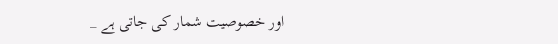اور خصوصیت شمار کی جاتی ہے _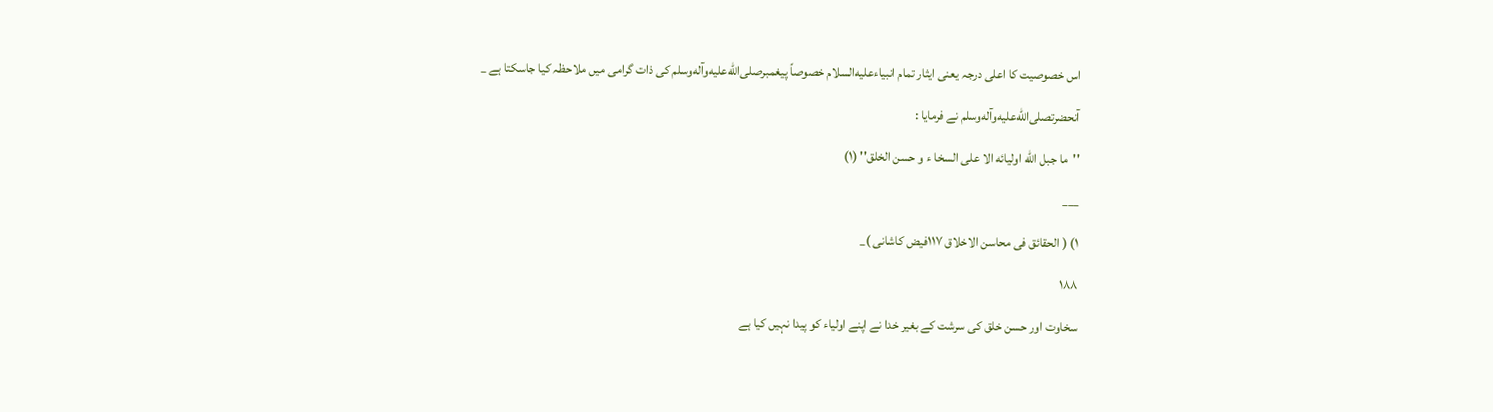اس خصوصیت کا اعلی درجہ یعنی ایثار تمام انبیاءعليه‌السلام خصوصاً پیغمبرصلى‌الله‌عليه‌وآله‌وسلم کی ذات گرامی میں ملاحظہ کیا جاسکتا ہے _

آنحضرتصلى‌الله‌عليه‌وآله‌وسلم نے فرمایا :

''ما جبل الله اولیائه الا علی السخا ء و حسن الخلق'' (۱)

___

۱) ( الحقائق فی محاسن الاخلاق ۱۱۷فیض کاشانی )_

۱۸۸

سخاوت اور حسن خلق کی سرشت کے بغیر خدا نے اپنے اولیاء کو پیدا نہیں کیا ہے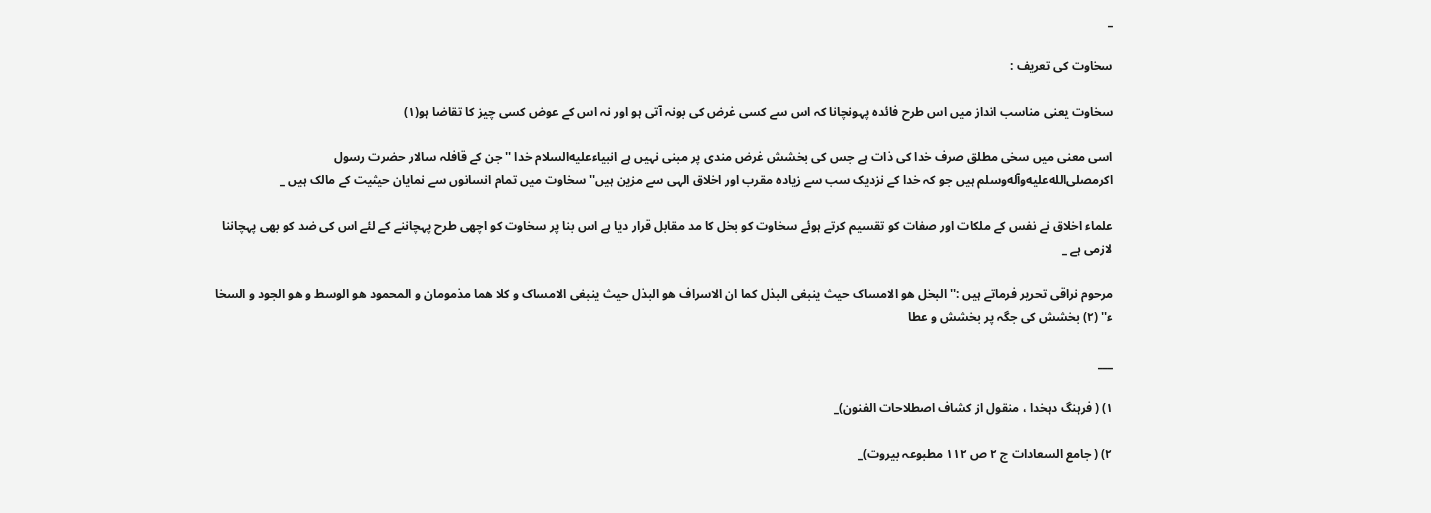_

سخاوت کی تعریف :

سخاوت یعنی مناسب انداز میں اس طرح فائدہ پہونچانا کہ اس سے کسی غرض کی بونہ آتی ہو اور نہ اس کے عوض کسی چیز کا تقاضا ہو(۱)

اسی معنی میں سخی مطلق صرف خدا کی ذات ہے جس کی بخشش غرض مندی پر مبنی نہیں ہے انبیاءعليه‌السلام خدا '' جن کے قافلہ سالار حضرت رسول اکرمصلى‌الله‌عليه‌وآله‌وسلم ہیں جو کہ خدا کے نزدیک سب سے زیادہ مقرب اور اخلاق الہی سے مزین ہیں'' سخاوت میں تمام انسانوں سے نمایان حیثیت کے مالک ہیں _

علماء اخلاق نے نفس کے ملکات اور صفات کو تقسیم کرتے ہوئے سخاوت کو بخل کا مد مقابل قرار دیا ہے اس بنا پر سخاوت کو اچھی طرح پہچاننے کے لئے اس کی ضد کو بھی پہچاننا لازمی ہے _

مرحوم نراقی تحریر فرماتے ہیں :'' البخل هو الامساک حیث ینبغی البذل کما ان الاسراف هو البذل حیث ینبغی الامساک و کلا هما مذمومان و المحمود هو الوسط و هو الجود و السخا ء'' (۲) بخشش کی جگہ پر بخشش و عطا

___

۱) ( فرہنگ دہخدا ، منقول از کشاف اصطلاحات الفنون)_

۲) ( جامع السعادات ج ۲ ص ۱۱۲ مطبوعہ بیروت)_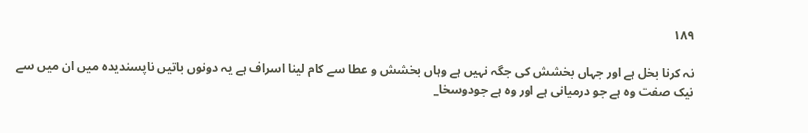۱۸۹

نہ کرنا بخل ہے اور جہاں بخشش کی جگہ نہیں ہے وہاں بخشش و عطا سے کام لینا اسراف ہے یہ دونوں باتیں ناپسندیدہ میں ان میں سے نیک صفت وہ ہے جو درمیانی ہے اور وہ ہے جودوسخا_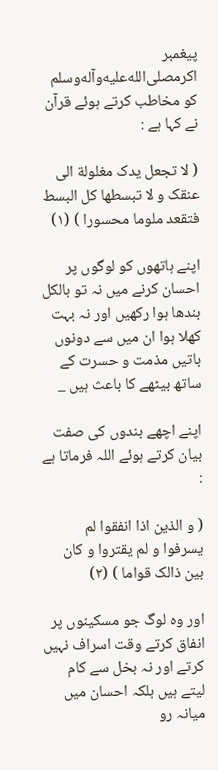پیغمبر اکرمصلى‌الله‌عليه‌وآله‌وسلم کو مخاطب کرتے ہوئے قرآن نے کہا ہے :

( لا تجعل یدک مغلولة الی عنقک و لا تبسطها کل البسط فتقعد ملوما محسورا ) (۱)

اپنے ہاتھوں کو لوگوں پر احسان کرنے میں نہ تو بالکل بندھا ہوا رکھیں اور نہ بہت کھلا ہوا ان میں سے دونوں باتیں مذمت و حسرت کے ساتھ بیٹھے کا باعث ہیں _

اپنے اچھے بندوں کی صفت بیان کرتے ہوئے اللہ فرماتا ہے :

( و الذین اذا انفقوا لم یسرفوا و لم یقتروا و کان بین ذالک قواما ) (۲)

اور وہ لوگ جو مسکینوں پر انفاق کرتے وقت اسراف نہیں کرتے اور نہ بخل سے کام لیتے ہیں بلکہ احسان میں میانہ رو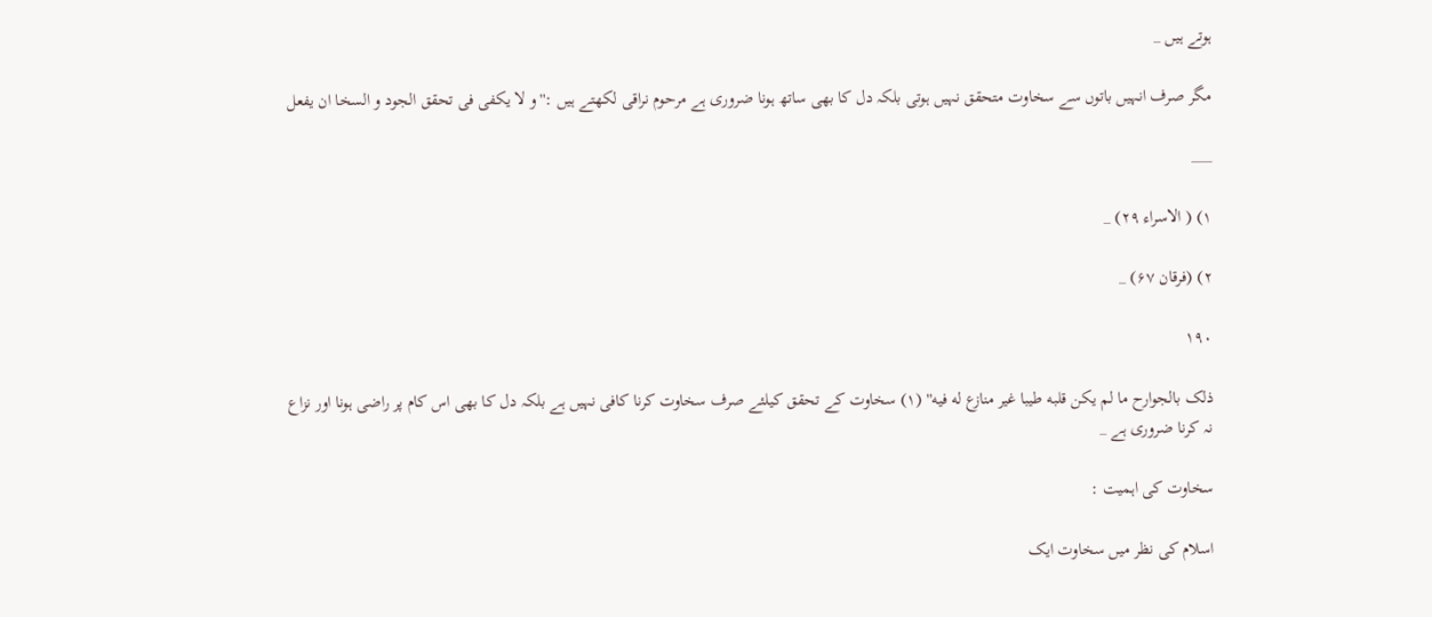ہوتے ہیں _

مگر صرف انہیں باتوں سے سخاوت متحقق نہیں ہوتی بلکہ دل کا بھی ساتھ ہونا ضروری ہے مرحوم نراقی لکھتے ہیں :''و لا یکفی فی تحقق الجود و السخا ان یفعل

___

۱) ( الاسراء ۲۹) _

۲) (فرقان ۶۷) _

۱۹۰

ذلک بالجوارح ما لم یکن قلبه طیبا غیر منازع له فیه'' (۱) سخاوت کے تحقق کیلئے صرف سخاوت کرنا کافی نہیں ہے بلکہ دل کا بھی اس کام پر راضی ہونا اور نزاع نہ کرنا ضروری ہے _

سخاوت کی اہمیت :

اسلام کی نظر میں سخاوت ایک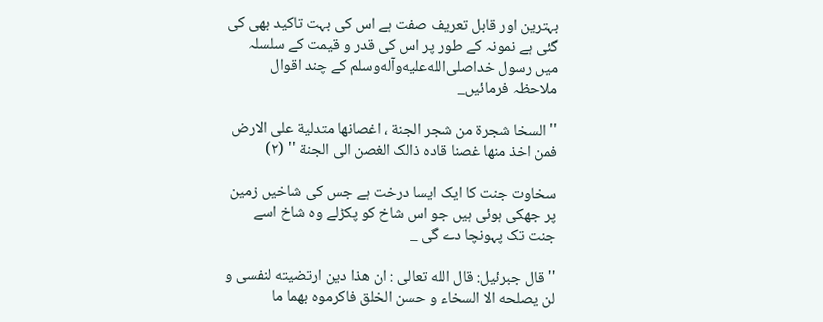بہترین اور قابل تعریف صفت ہے اس کی بہت تاکید بھی کی گئی ہے نمونہ کے طور پر اس کی قدر و قیمت کے سلسلہ میں رسول خداصلى‌الله‌عليه‌وآله‌وسلم کے چند اقوال ملاحظہ فرمائیں_

''السخا شجرة من شجر الجنة ، اغصانها متدلیة علی الارض فمن اخذ منها غصنا قاده ذالک الغصن الی الجنة '' (۲)

سخاوت جنت کا ایک ایسا درخت ہے جس کی شاخیں زمین پر جھکی ہوئی ہیں جو اس شاخ کو پکڑلے وہ شاخ اسے جنت تک پہونچا دے گی _

''قال جبرئیل: قال الله تعالی : ان هذا دین ارتضیته لنفسی و لن یصلحه الا السخاء و حسن الخلق فاکرموه بهما ما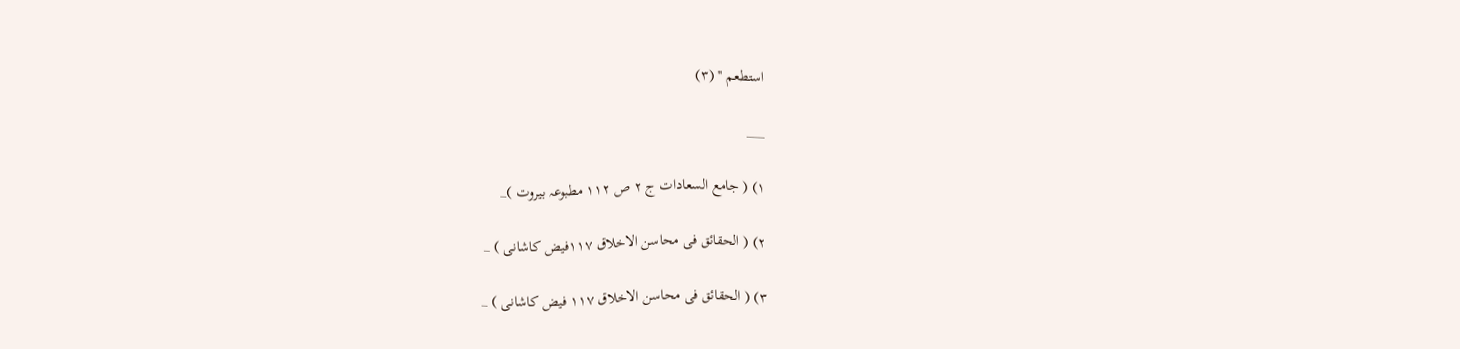استطعم '' (۳)

___

۱) ( جامع السعادات ج ۲ ص ۱۱۲ مطبوعہ بیروت )_

۲) ( الحقائق فی محاسن الاخلاق ۱۱۷فیض کاشانی ) _

۳) ( الحقائق فی محاسن الاخلاق ۱۱۷ فیض کاشانی ) _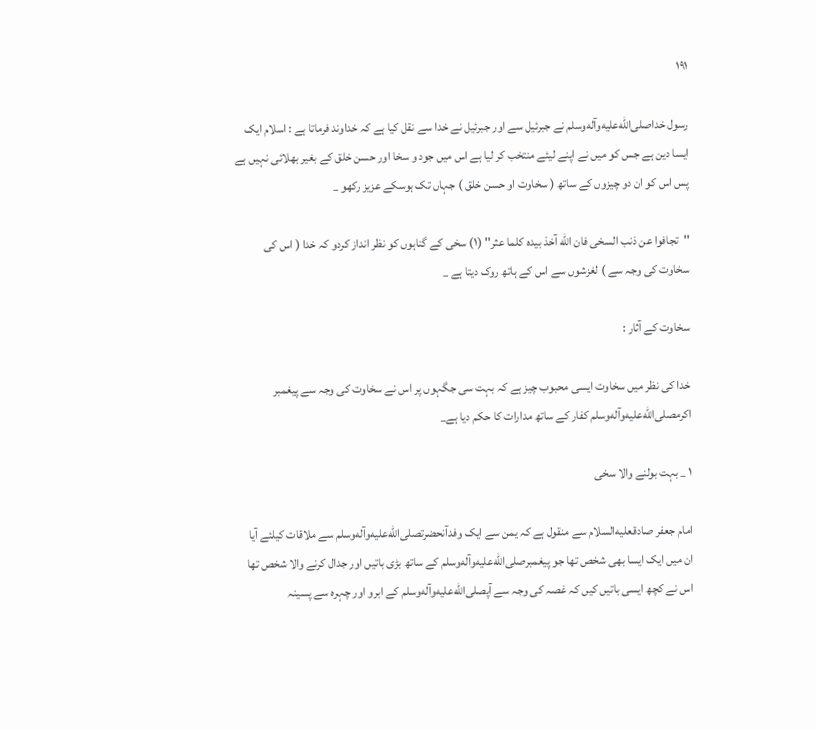۱۹۱

رسول خداصلى‌الله‌عليه‌وآله‌وسلم نے جبرئیل سے اور جبرئیل نے خدا سے نقل کیا ہے کہ خداوند فرماتا ہے : اسلام ایک ایسا دین ہے جس کو میں نے اپنے لیئے منتخب کر لیا ہے اس میں جود و سخا اور حسن خلق کے بغیر بھلائی نہیں ہے پس اس کو ان دو چیزوں کے ساتھ ( سخاوت او حسن خلق ) جہاں تک ہوسکے عزیز رکھو _

''تجافوا عن ذنب السخی فان الله آخذ بیده کلما عثر'' (۱) سخی کے گناہوں کو نظر انداز کردو کہ خدا ( اس کی سخاوت کی وجہ سے ) لغزشوں سے اس کے ہاتھ روک دیتا ہے _

سخاوت کے آثار :

خدا کی نظر میں سخاوت ایسی محبوب چیز ہے کہ بہت سی جگہوں پر اس نے سخاوت کی وجہ سے پیغمبر اکرمصلى‌الله‌عليه‌وآله‌وسلم کفار کے ساتھ مدارات کا حکم دیا ہے_

۱ _ بہت بولنے والا سخی

امام جعفر صادقعليه‌السلام سے منقول ہے کہ یمن سے ایک وفدآنحضرتصلى‌الله‌عليه‌وآله‌وسلم سے ملاقات کیلئے آیا ان میں ایک ایسا بھی شخص تھا جو پیغمبرصلى‌الله‌عليه‌وآله‌وسلم کے ساتھ بڑی باتیں اور جدال کرنے والا شخص تھا اس نے کچھ ایسی باتیں کیں کہ غصہ کی وجہ سے آپصلى‌الله‌عليه‌وآله‌وسلم کے ابرو اور چہرہ سے پسینہ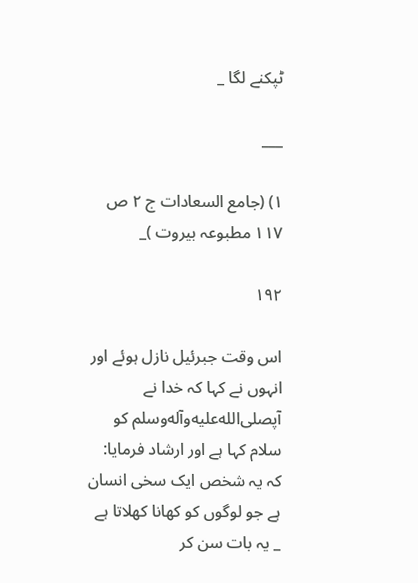ٹپکنے لگا _

___

۱) (جامع السعادات ج ۲ ص ۱۱۷ مطبوعہ بیروت )_

۱۹۲

اس وقت جبرئیل نازل ہوئے اور انہوں نے کہا کہ خدا نے آپصلى‌الله‌عليه‌وآله‌وسلم کو سلام کہا ہے اور ارشاد فرمایا: کہ یہ شخص ایک سخی انسان ہے جو لوگوں کو کھانا کھلاتا ہے _ یہ بات سن کر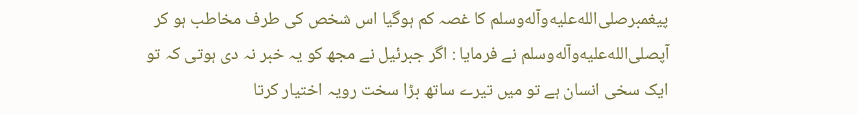پیغمبرصلى‌الله‌عليه‌وآله‌وسلم کا غصہ کم ہوگیا اس شخص کی طرف مخاطب ہو کر آپصلى‌الله‌عليه‌وآله‌وسلم نے فرمایا : اگر جبرئیل نے مجھ کو یہ خبر نہ دی ہوتی کہ تو ایک سخی انسان ہے تو میں تیرے ساتھ بڑا سخت رویہ اختیار کرتا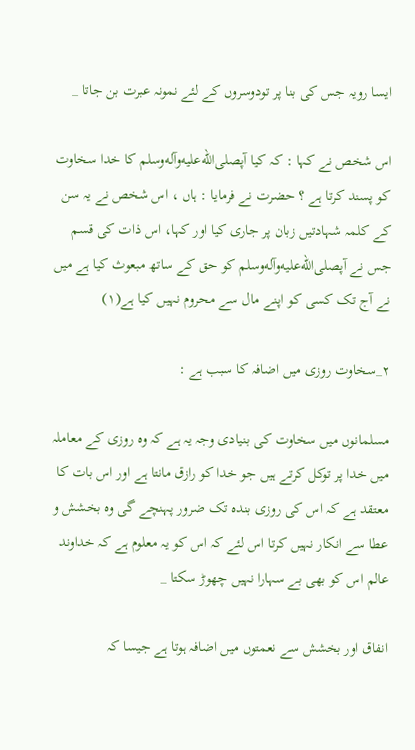ایسا رویہ جس کی بنا پر تودوسروں کے لئے نمونہ عبرت بن جاتا _

اس شخص نے کہا : کہ کیا آپصلى‌الله‌عليه‌وآله‌وسلم کا خدا سخاوت کو پسند کرتا ہے ؟ حضرت نے فرمایا : ہاں ، اس شخص نے یہ سن کے کلمہ شہادتیں زبان پر جاری کیا اور کہا، اس ذات کی قسم جس نے آپصلى‌الله‌عليه‌وآله‌وسلم کو حق کے ساتھ مبعوث کیا ہے میں نے آج تک کسی کو اپنے مال سے محروم نہیں کیا ہے(۱)

۲_سخاوت روزی میں اضافہ کا سبب ہے :

مسلمانوں میں سخاوت کی بنیادی وجہ یہ ہے کہ وہ روزی کے معاملہ میں خدا پر توکل کرتے ہیں جو خدا کو رازق مانتا ہے اور اس بات کا معتقد ہے کہ اس کی روزی بندہ تک ضرور پہنچے گی وہ بخشش و عطا سے انکار نہیں کرتا اس لئے کہ اس کو یہ معلوم ہے کہ خداوند عالم اس کو بھی بے سہارا نہیں چھوڑ سکتا _

انفاق اور بخشش سے نعمتوں میں اضافہ ہوتا ہے جیسا کہ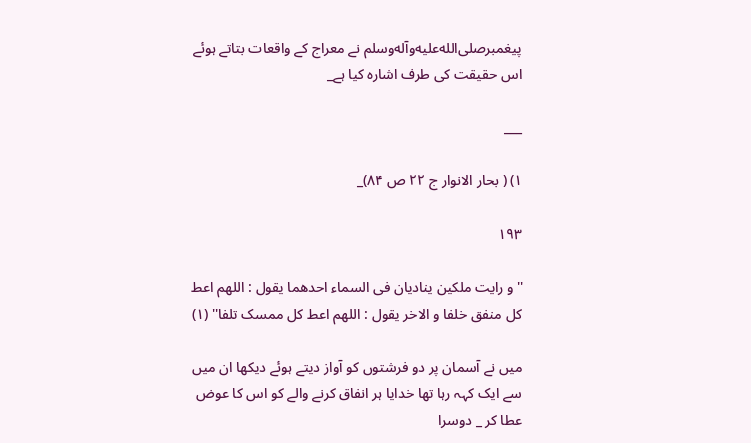پیغمبرصلى‌الله‌عليه‌وآله‌وسلم نے معراج کے واقعات بتاتے ہوئے اس حقیقت کی طرف اشارہ کیا ہے_

___

۱) ( بحار الانوار ج ۲۲ ص ۸۴)_

۱۹۳

''و رایت ملکین ینادیان فی السماء احدهما یقول : اللهم اعط کل منفق خلفا و الاخر یقول : اللهم اعط کل ممسک تلفا'' (۱)

میں نے آسمان پر دو فرشتوں کو آواز دیتے ہوئے دیکھا ان میں سے ایک کہہ رہا تھا خدایا ہر انفاق کرنے والے کو اس کا عوض عطا کر _ دوسرا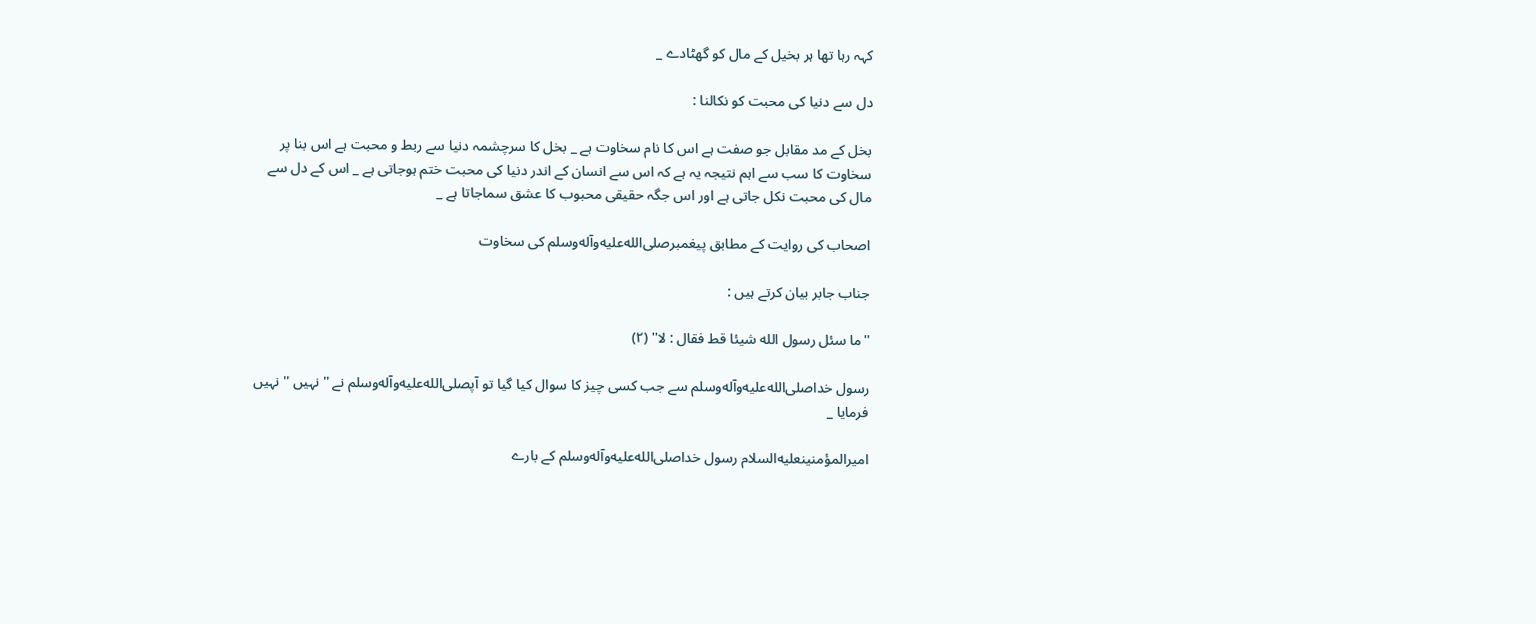کہہ رہا تھا ہر بخیل کے مال کو گھٹادے _

دل سے دنیا کی محبت کو نکالنا :

بخل کے مد مقابل جو صفت ہے اس کا نام سخاوت ہے _ بخل کا سرچشمہ دنیا سے ربط و محبت ہے اس بنا پر سخاوت کا سب سے اہم نتیجہ یہ ہے کہ اس سے انسان کے اندر دنیا کی محبت ختم ہوجاتی ہے _ اس کے دل سے مال کی محبت نکل جاتی ہے اور اس جگہ حقیقی محبوب کا عشق سماجاتا ہے _

اصحاب کی روایت کے مطابق پیغمبرصلى‌الله‌عليه‌وآله‌وسلم کی سخاوت

جناب جابر بیان کرتے ہیں :

''ما سئل رسول الله شیئا قط فقال : لا'' (۲)

رسول خداصلى‌الله‌عليه‌وآله‌وسلم سے جب کسی چیز کا سوال کیا گیا تو آپصلى‌الله‌عليه‌وآله‌وسلم نے '' نہیں '' نہیں فرمایا _

امیرالمؤمنینعليه‌السلام رسول خداصلى‌الله‌عليه‌وآله‌وسلم کے بارے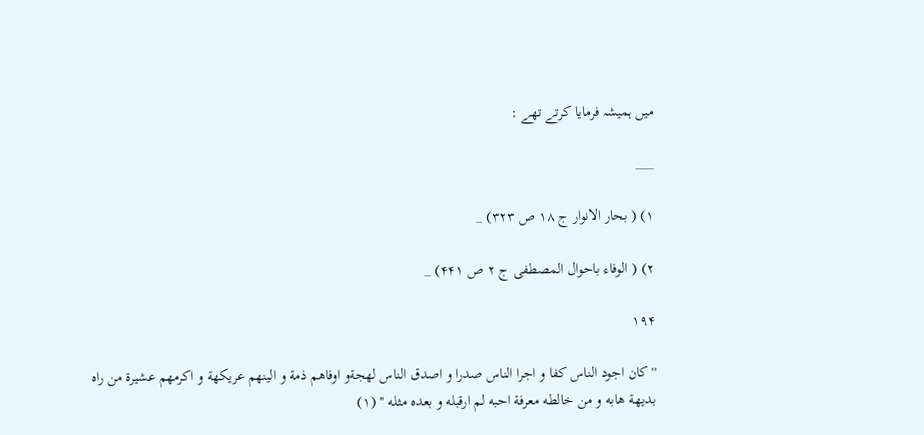میں ہمیشہ فرمایا کرتے تھے :

___

۱) ( بحار الانوار ج ۱۸ ص ۳۲۳) _

۲) ( الوفاء باحوال المصطفی ج ۲ ص ۴۴۱) _

۱۹۴

'' کان اجود الناس کفا و اجرا الناس صدرا و اصدق الناس لهجةو اوفاهم ذمة و الینهم عریکهة و اکرمهم عشیرة من راه بدیهة هابه و من خالطه معرفة احبه لم ارقبله و بعده مثله '' (۱)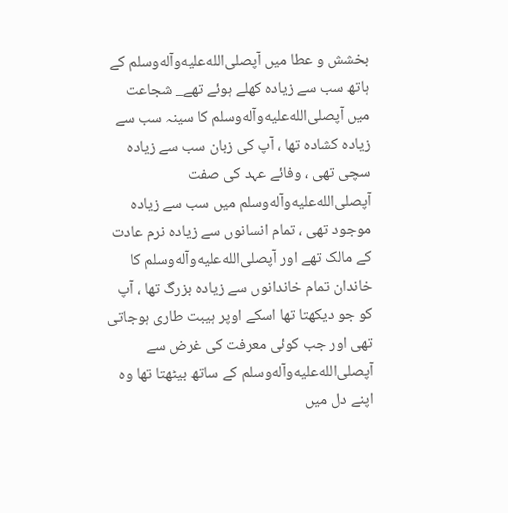بخشش و عطا میں آپصلى‌الله‌عليه‌وآله‌وسلم کے ہاتھ سب سے زیادہ کھلے ہوئے تھے_ شجاعت میں آپصلى‌الله‌عليه‌وآله‌وسلم کا سینہ سب سے زیادہ کشادہ تھا ، آپ کی زبان سب سے زیادہ سچی تھی ، وفائے عہد کی صفت آپصلى‌الله‌عليه‌وآله‌وسلم میں سب سے زیادہ موجود تھی ، تمام انسانوں سے زیادہ نرم عادت کے مالک تھے اور آپصلى‌الله‌عليه‌وآله‌وسلم کا خاندان تمام خاندانوں سے زیادہ بزرگ تھا ، آپ کو جو دیکھتا تھا اسکے اوپر ہیبت طاری ہوجاتی تھی اور جب کوئی معرفت کی غرض سے آپصلى‌الله‌عليه‌وآله‌وسلم کے ساتھ بیٹھتا تھا وہ اپنے دل میں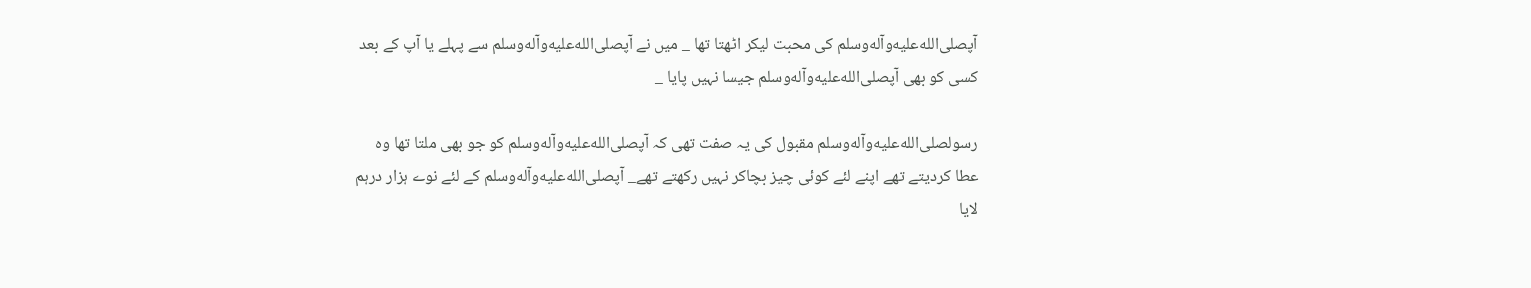آپصلى‌الله‌عليه‌وآله‌وسلم کی محبت لیکر اٹھتا تھا _ میں نے آپصلى‌الله‌عليه‌وآله‌وسلم سے پہلے یا آپ کے بعد کسی کو بھی آپصلى‌الله‌عليه‌وآله‌وسلم جیسا نہیں پایا _

رسولصلى‌الله‌عليه‌وآله‌وسلم مقبول کی یہ صفت تھی کہ آپصلى‌الله‌عليه‌وآله‌وسلم کو جو بھی ملتا تھا وہ عطا کردیتے تھے اپنے لئے کوئی چیز بچاکر نہیں رکھتے تھے_ آپصلى‌الله‌عليه‌وآله‌وسلم کے لئے نوے ہزار درہم لایا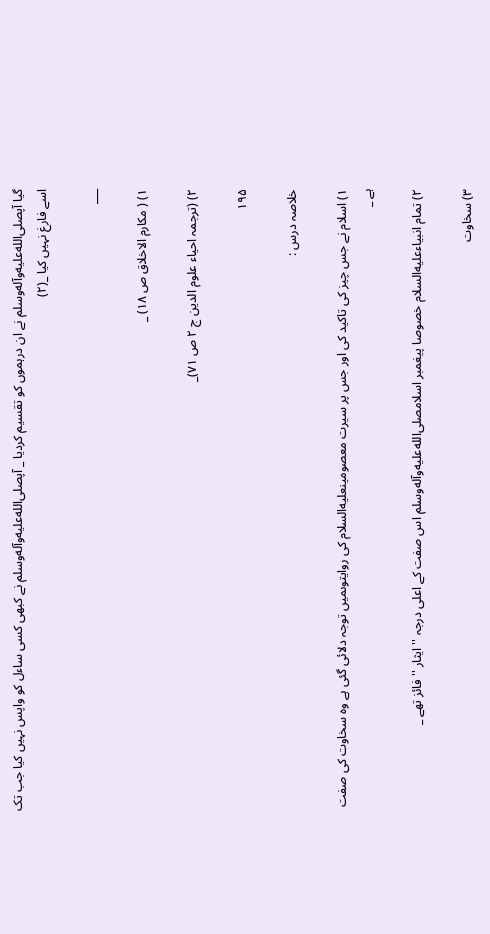گیا آپصلى‌الله‌عليه‌وآله‌وسلم نے ان درہموں کو تقسیم کردیا _ آپصلى‌الله‌عليه‌وآله‌وسلم نے کبھی کسی ساءل کو واپس نہیں کیا جب تک اسے فارغ نہیں کیا _(۲)

___

۱) ( مکارم الاخلاق ص ۱۸) _

۲) (ترجمہ احیاء علوم الدین ج ۲ ص ۷۱)_

۱۹۵

خلاصہ درس :

۱) اسلام نے جس چیز کی تاکید کی اور جس پر سیرت معصومینعليه‌السلام کی روایتوںمیں توجہ دلائی گئی ہے وہ سخاوت کی صفت ہے _

۲) تمام انبیاءعليه‌السلام خصوصا پیغمبر اسلامصلى‌الله‌عليه‌وآله‌وسلم اس صفت کے اعلی درجہ '' ایثار '' فائز تھے _

۳) سخاوت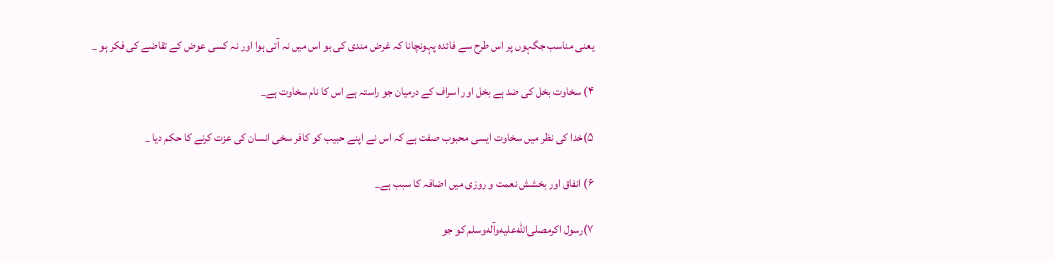یعنی مناسب جگہوں پر اس طرح سے فائدہ پہونچانا کہ غرض مندی کی بو اس میں نہ آتی ہوا اور نہ کسی عوض کے تقاضے کی فکر ہو _

۴) سخاوت بخل کی ضد ہے بخل اور اسراف کے درمیان جو راستہ ہے اس کا نام سخاوت ہے_

۵)خدا کی نظر میں سخاوت ایسی محبوب صفت ہے کہ اس نے اپنے حبیب کو کافر سخی انسان کی عزت کرنے کا حکم دیا _

۶) انفاق اور بخشش نعمت و روزی میں اضافہ کا سبب ہے_

۷)رسول اکرمصلى‌الله‌عليه‌وآله‌وسلم کو جو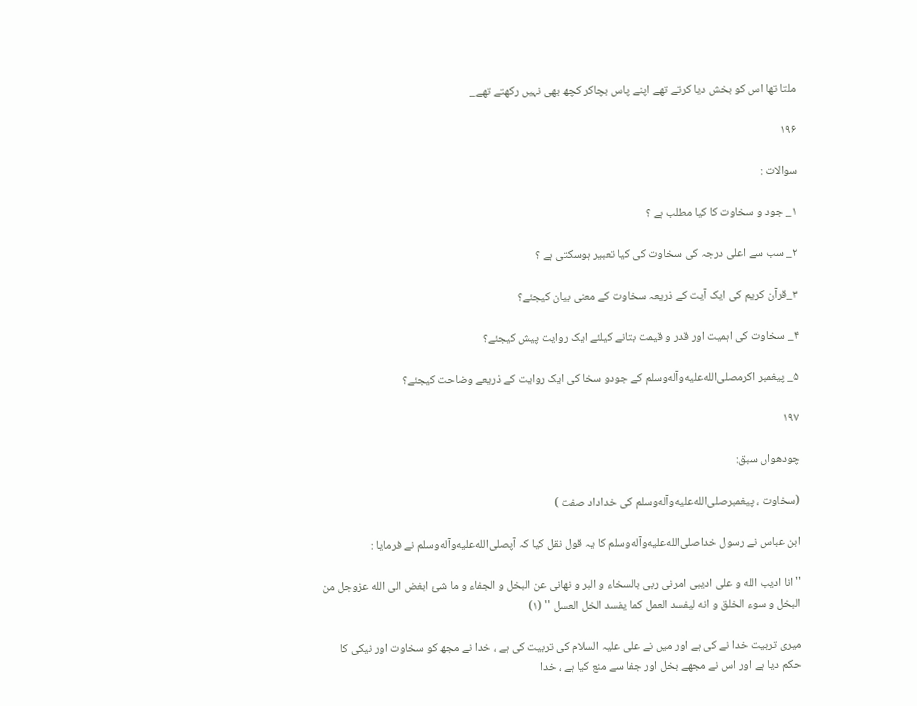ملتا تھا اس کو بخش دیا کرتے تھے اپنے پاس بچاکر کچھ بھی نہیں رکھتے تھے_

۱۹۶

سوالات :

۱_ جود و سخاوت کا کیا مطلب ہے ؟

۲_ سب سے اعلی درجہ کی سخاوت کی کیا تعبیر ہوسکتی ہے ؟

۳_قرآن کریم کی ایک آیت کے ذریعہ سخاوت کے معنی بیان کیجئے؟

۴_ سخاوت کی اہمیت اور قدر و قیمت بتانے کیلئے ایک روایت پیش کیجئے؟

۵_ پیغمبر اکرمصلى‌الله‌عليه‌وآله‌وسلم کے جودو سخا کی ایک روایت کے ذریعے وضاحت کیجئے؟

۱۹۷

چودھواں سبق:

(سخاوت ، پیغمبرصلى‌الله‌عليه‌وآله‌وسلم کی خداداد صفت )

ابن عباس نے رسول خداصلى‌الله‌عليه‌وآله‌وسلم کا یہ قول نقل کیا کہ آپصلى‌الله‌عليه‌وآله‌وسلم نے فرمایا :

''انا ادیب الله و علی ادیبی امرنی ربی بالسخاء و البر و نهانی عن البخل و الجفاء و ما شئ ابغض الی الله عزوجل من البخل و سوء الخلق و انه لیفسد العمل کما یفسد الخل العسل '' (۱)

میری تربیت خدا نے کی ہے اور میں نے علی علیہ السلام کی تربیت کی ہے ، خدا نے مجھ کو سخاوت اور نیکی کا حکم دیا ہے اور اس نے مجھے بخل اور جفا سے منع کیا ہے ، خدا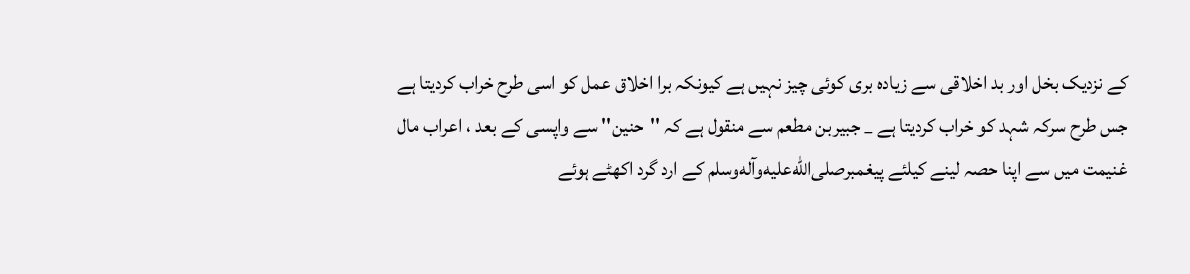کے نزدیک بخل اور بد اخلاقی سے زیادہ بری کوئی چیز نہیں ہے کیونکہ برا اخلاق عمل کو اسی طرح خراب کردیتا ہے جس طرح سرکہ شہد کو خراب کردیتا ہے _ جبیربن مطعم سے منقول ہے کہ ''حنین'' سے واپسی کے بعد ، اعراب مال غنیمت میں سے اپنا حصہ لینے کیلئے پیغمبرصلى‌الله‌عليه‌وآله‌وسلم کے ارد گرد اکھٹے ہوئے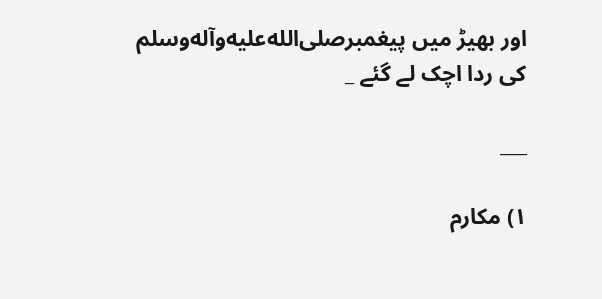اور بھیڑ میں پیغمبرصلى‌الله‌عليه‌وآله‌وسلم کی ردا اچک لے گئے _

___

۱) مکارم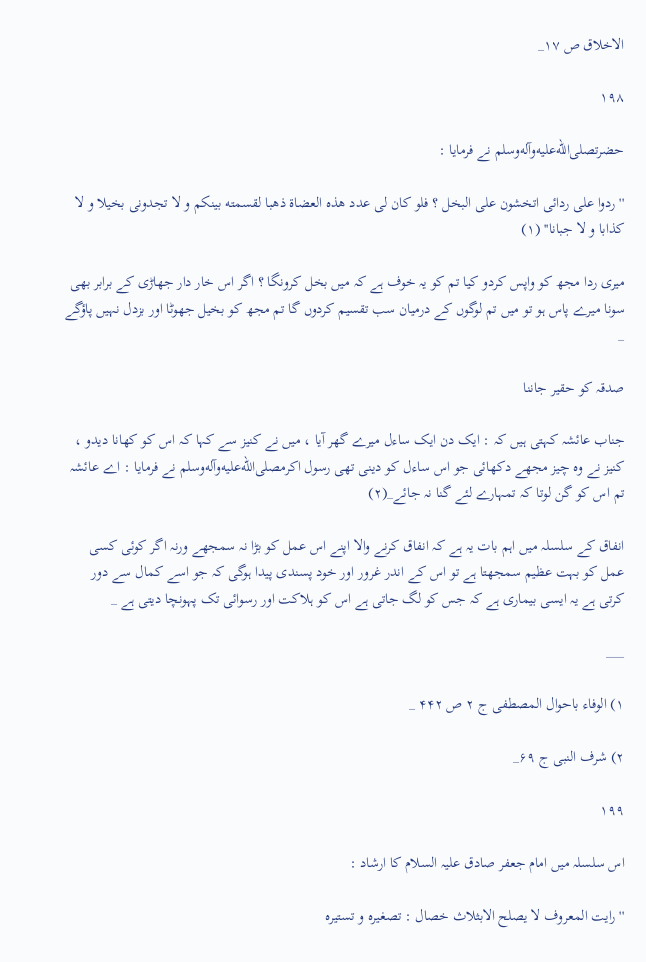الاخلاق ص ۱۷_

۱۹۸

حضرتصلى‌الله‌عليه‌وآله‌وسلم نے فرمایا :

''ردوا علی ردائی اتخشون علی البخل ؟ فلو کان لی عدد هذه العضاة ذهبا لقسمته بینکم و لا تجدونی بخیلا و لا کذابا و لا جبانا'' (۱)

میری ردا مجھ کو واپس کردو کیا تم کو یہ خوف ہے کہ میں بخل کرونگا ؟ اگر اس خار دار جھاڑی کے برابر بھی سونا میرے پاس ہو تو میں تم لوگوں کے درمیان سب تقسیم کردوں گا تم مجھ کو بخیل جھوٹا اور بزدل نہیں پاؤگے _

صدقہ کو حقیر جاننا

جناب عائشہ کہتی ہیں کہ : ایک دن ایک ساءل میرے گھر آیا ، میں نے کنیز سے کہا کہ اس کو کھانا دیدو ، کنیز نے وہ چیز مجھے دکھائی جو اس ساءل کو دینی تھی رسول اکرمصلى‌الله‌عليه‌وآله‌وسلم نے فرمایا : اے عائشہ تم اس کو گن لوتا کہ تمہارے لئے گنا نہ جائے_(۲)

انفاق کے سلسلہ میں اہم بات یہ ہے کہ انفاق کرنے والا اپنے اس عمل کو بڑا نہ سمجھے ورنہ اگر کوئی کسی عمل کو بہت عظیم سمجھتا ہے تو اس کے اندر غرور اور خود پسندی پیدا ہوگی کہ جو اسے کمال سے دور کرتی ہے یہ ایسی بیماری ہے کہ جس کو لگ جاتی ہے اس کو ہلاکت اور رسوائی تک پہونچا دیتی ہے _

___

۱) الوفاء باحوال المصطفی ج ۲ ص ۴۴۲ _

۲) شرف النبی ج ۶۹_

۱۹۹

اس سلسلہ میں امام جعفر صادق علیہ السلام کا ارشاد :

'' رایت المعروف لا یصلح الابثلاث خصال : تصغیره و تستیره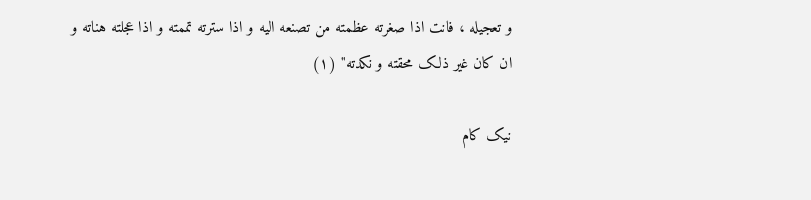و تعجیله ، فانت اذا صغرته عظمته من تصنعه الیه و اذا سترته تممته و اذا عجلته هناته و ان کان غیر ذلک محقته و نکدته'' (۱)

نیک کام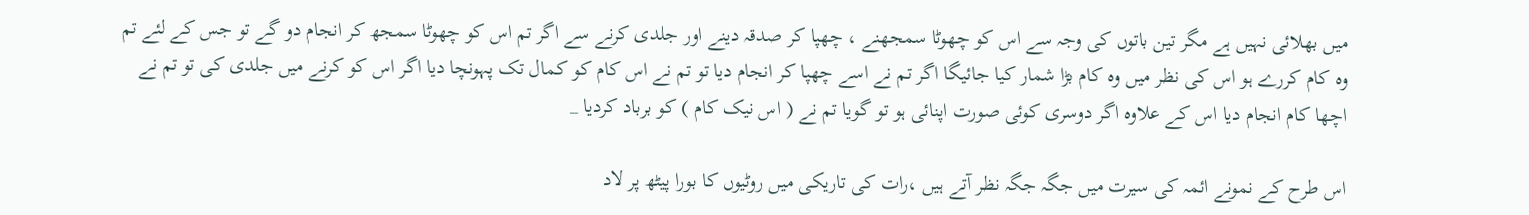میں بھلائی نہیں ہے مگر تین باتوں کی وجہ سے اس کو چھوٹا سمجھنے ، چھپا کر صدقہ دینے اور جلدی کرنے سے اگر تم اس کو چھوٹا سمجھ کر انجام دو گے تو جس کے لئے تم وہ کام کررے ہو اس کی نظر میں وہ کام بڑا شمار کیا جائیگا اگر تم نے اسے چھپا کر انجام دیا تو تم نے اس کام کو کمال تک پہونچا دیا اگر اس کو کرنے میں جلدی کی تو تم نے اچھا کام انجام دیا اس کے علاوہ اگر دوسری کوئی صورت اپنائی ہو تو گویا تم نے ( اس نیک کام ) کو برباد کردیا _

اس طرح کے نمونے ائمہ کی سیرت میں جگہ جگہ نظر آتے ہیں ،رات کی تاریکی میں روٹیوں کا بورا پیٹھ پر لاد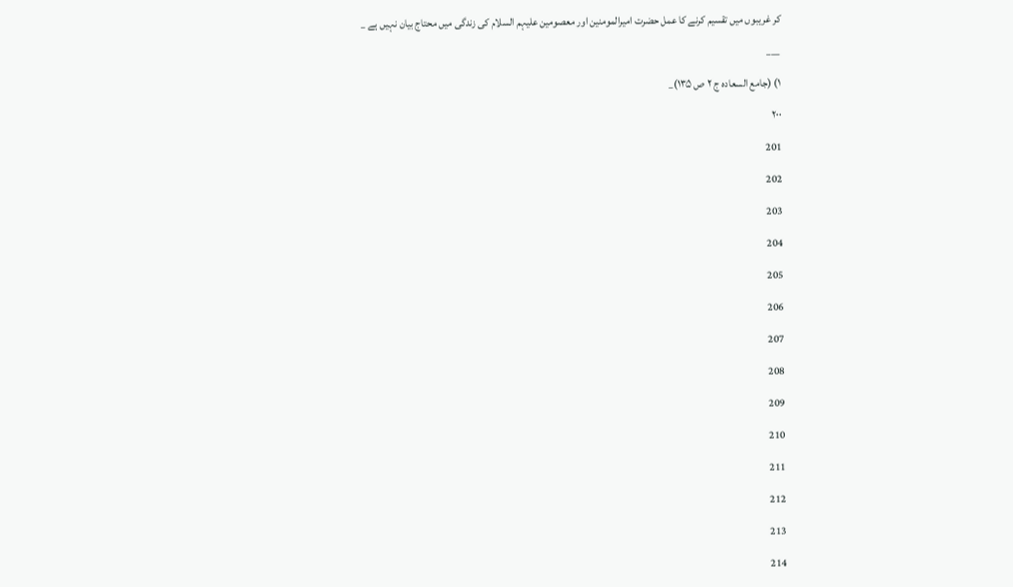کر غریبوں میں تقسیم کرنے کا عمل حضرت امیرالمومنین اور معصومین علیہم السلام کی زندگی میں محتاج بیان نہیں ہے _

___

۱) (جامع السعادہ ج ۲ ص ۱۳۵)_

۲۰۰

201

202

203

204

205

206

207

208

209

210

211

212

213

214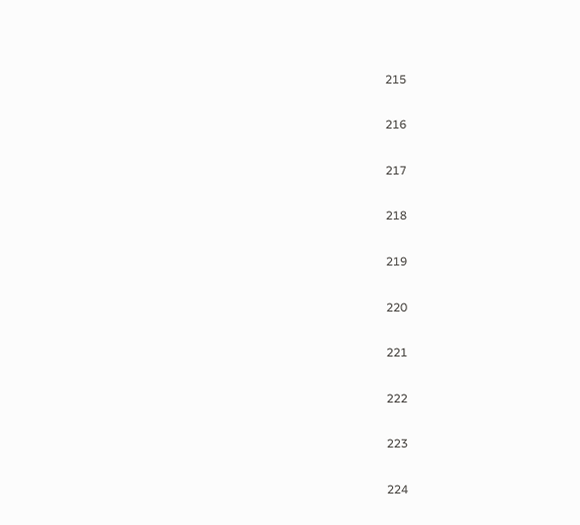215

216

217

218

219

220

221

222

223

224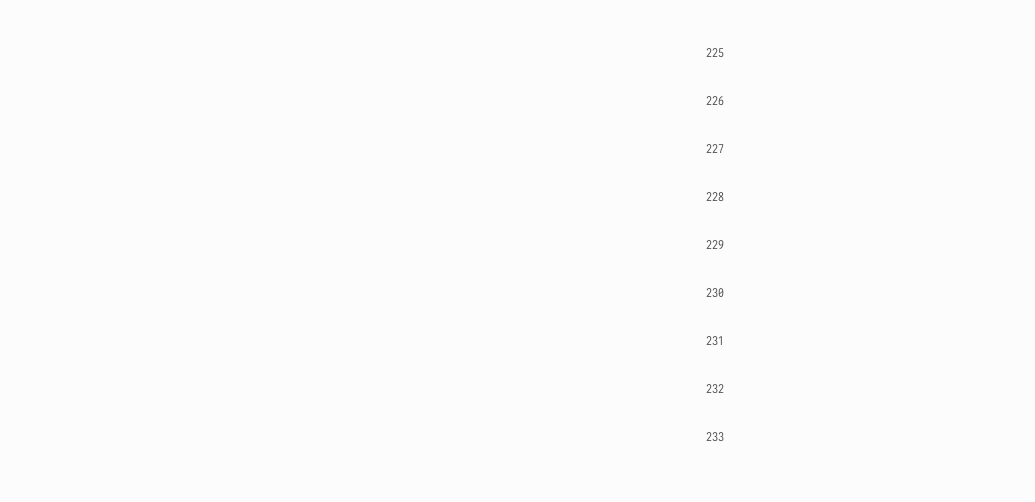225

226

227

228

229

230

231

232

233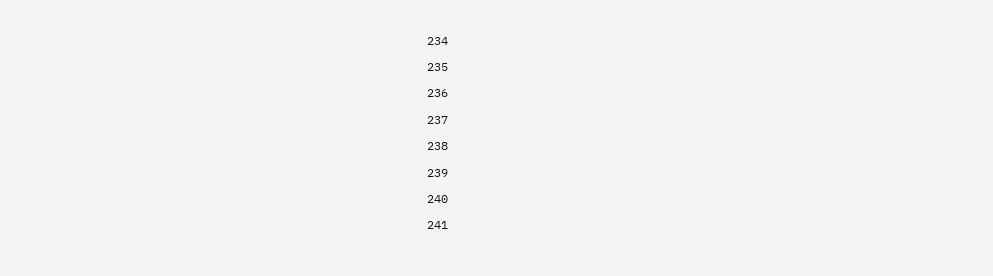234

235

236

237

238

239

240

241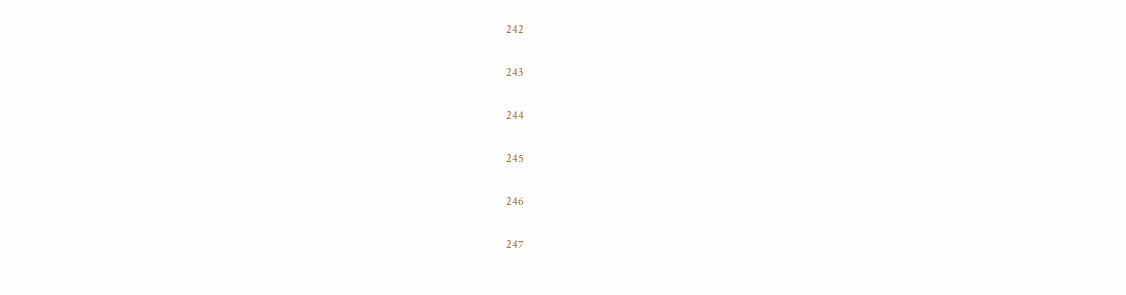242

243

244

245

246

247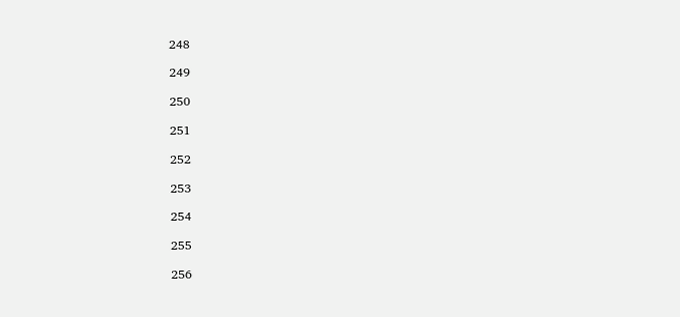248

249

250

251

252

253

254

255

256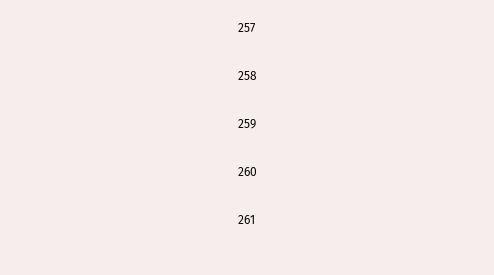257

258

259

260

261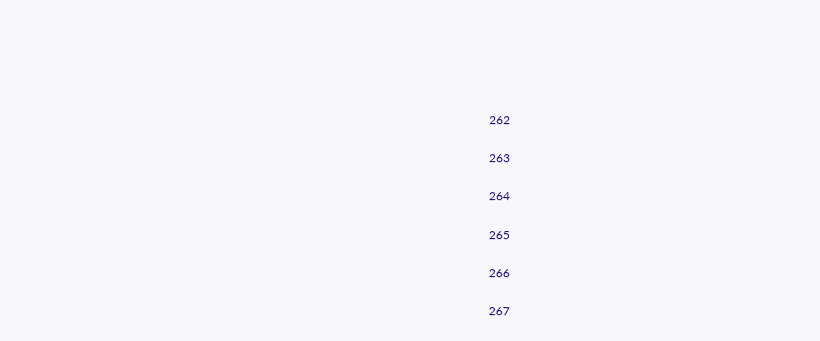262

263

264

265

266

267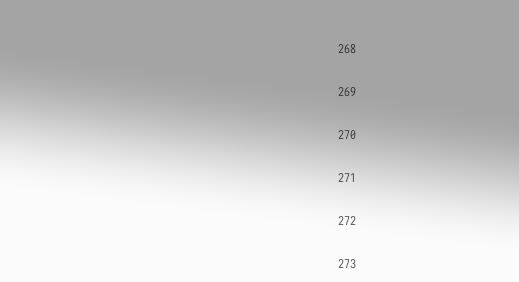268

269

270

271

272

273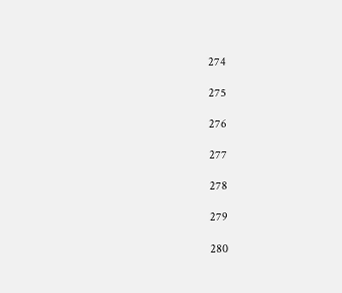274

275

276

277

278

279

280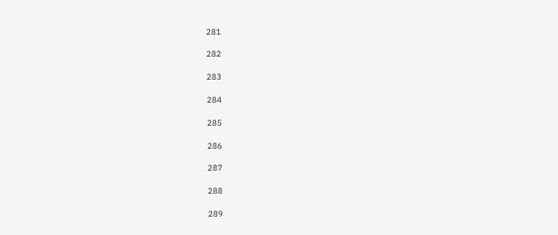281

282

283

284

285

286

287

288

289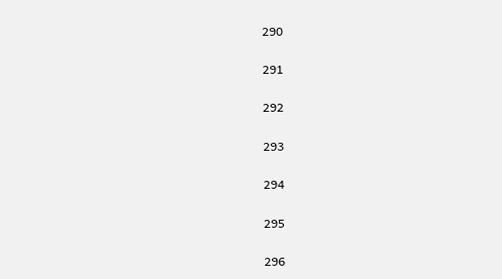290

291

292

293

294

295

296